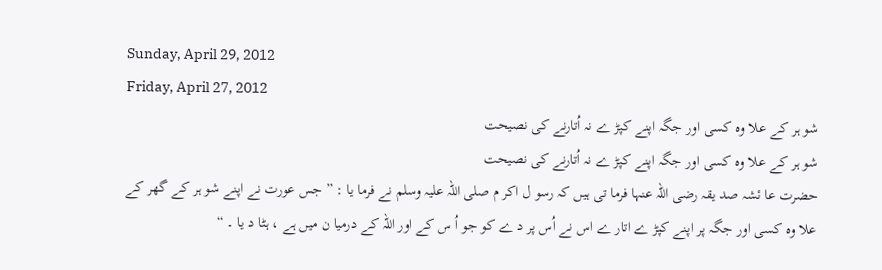Sunday, April 29, 2012
Friday, April 27, 2012
شو ہر کے علا وہ کسی اور جگہ اپنے کپڑ ے نہ اُتارنے کی نصیحت
شو ہر کے علا وہ کسی اور جگہ اپنے کپڑ ے نہ اُتارنے کی نصیحت
حضرت عا ئشہ صد یقہ رضی اللہ عنہا فرما تی ہیں کہ رسو ل اکر م صلی اللہ علیہ وسلم نے فرما یا : ” جس عورت نے اپنے شو ہر کے گھر کے علا وہ کسی اور جگہ پر اپنے کپڑ ے اتار ے اس نے اُس پر د ے کو جو اُ س کے اور اللہ کے درمیا ن میں ہے ، ہٹا د یا ۔ “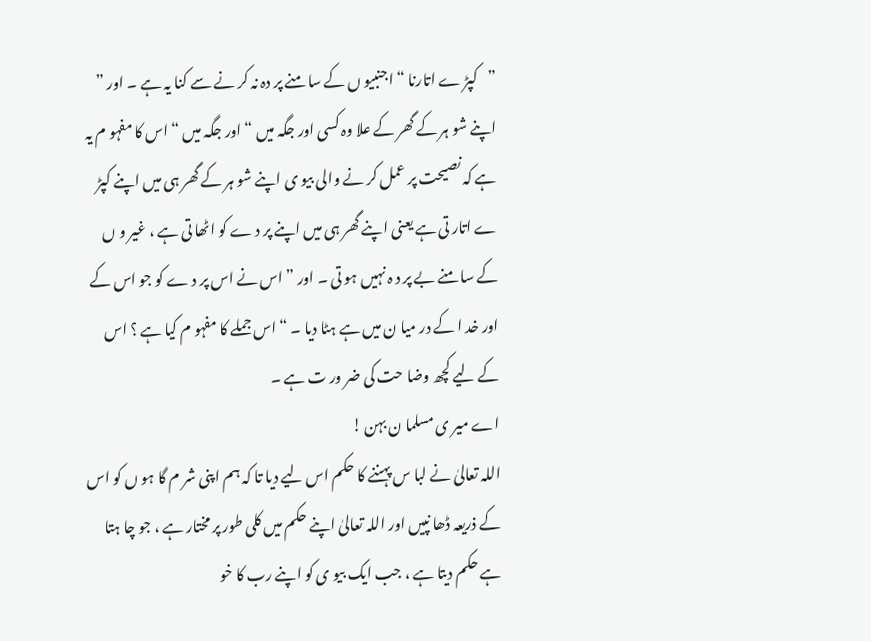”کپڑ ے اتارنا “ اجنبیو ں کے سا منے پر دہ نہ کر نے سے کنا یہ ہے ۔ اور ” اپنے شو ہر کے گھر کے علا وہ کسی اور جگہ میں “ اور جگہ میں “ اس کا مفہو م یہ ہے کہ نصیحت پر عمل کر نے والی بیو ی اپنے شو ہر کے گھر ہی میں اپنے کپڑ ے اتار تی ہے یعنی اپنے گھر ہی میں اپنے پر د ے کو اٹھا تی ہے ، غیر و ں کے سا منے بے پر د ہ نہیں ہو تی ۔ اور ” اس نے اس پر د ے کو جو اس کے اور خد ا کے در میا ن میں ہے ہٹا دیا ۔ “ اس جملے کا مفہو م کیا ہے ؟ اس کے لیے کچھ وضا حت کی ضر ور ت ہے ۔
اے میر ی مسلما ن بہن !
اللہ تعالیٰ نے لبا س پہننے کا حکم اس لیے دیا تا کہ ہم اپنی شر م گا ہو ں کو اس کے ذریعہ ڈھا نپیں اور اللہ تعالیٰ اپنے حکم میں کلی طور پر مختار ہے ، جو چا ہتا ہے حکم دیتا ہے ، جب ایک بیو ی کو اپنے رب کا خو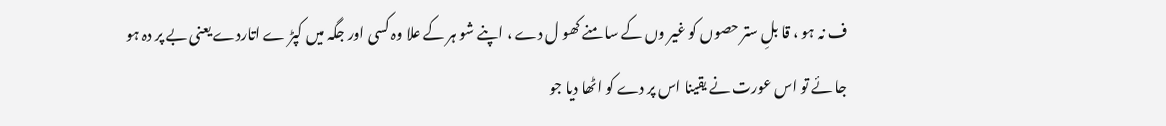ف نہ ہو ، قا بلِ ستر حصوں کو غیر وں کے سا منے کھو ل دے ، اپنے شو ہر کے علا وہ کسی اور جگہ میں کپڑ ے اتاردے یعنی بے پر دہ ہو جا ئے تو اس عورت نے یقینا اس پر دے کو اٹھا دیا جو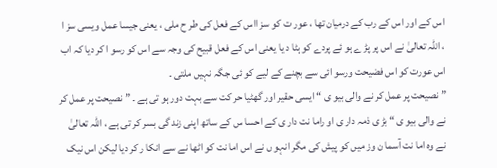اس کے اور اس کے رب کے درمیان تھا ، عور ت کو سز ااس کے فعل کی طر ح ملی ، یعنی جیسا عمل ویسی سز ا ، اللہ تعالیٰ نے اس پر پڑ ے ہو ئے پردے کو ہٹا د یا یعنی اس کے فعل قبیح کی وجہ سے اس کو رسو ا کر دیا کہ اب اس عورت کو اس فضیحت ورسو ائی سے بچنے کے لیے کو ئی جگہ نہیں ملتی ۔
” نصیحت پر عمل کر نے والی بیو ی “ ایسی حقیر اور گھٹیا حر کت سے بہت دور ہو تی ہے ۔ ” نصیحت پر عمل کر نے والی بیو ی “ بڑ ی ذمہ دار ی او راما نت دار ی کے احسا س کے ساتھ اپنی زند گی بسر کر تی ہے ، اللہ تعالیٰ نے وہ اما نت آسما ن وز میں کو پیش کی مگر انہو ں نے اس اما نت کو اٹھا نے سے انکا ر کر دیا لیکن اس نیک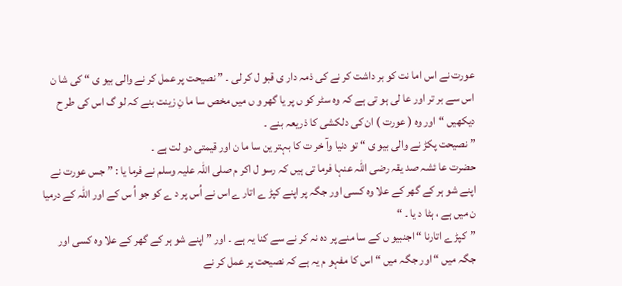عورت نے اس اما نت کو بر داشت کر نے کی ذمہ دار ی قبو ل کر لی ۔ ” نصیحت پر عمل کر نے والی بیو ی “ کی شا ن اس سے بر تر اور عا لی ہو تی ہے کہ وہ سٹر کو ں پر یا گھر و ں میں مخص سا ما نِ زینت بنے کہ لو گ اس کی طر ح دیکھیں “اور وہ ( عورت ) ان کی دلکشی کا ذریعہ بنے ۔
” نصیحت پکڑ نے والی بیو ی “ تو دنیا وآ خر ت کا بہتر ین سا ما ن اور قیمتی دو لت ہے ۔
حضرت عا ئشہ صد یقہ رضی اللہ عنہا فرما تی ہیں کہ رسو ل اکر م صلی اللہ علیہ وسلم نے فرما یا : ” جس عورت نے اپنے شو ہر کے گھر کے علا وہ کسی اور جگہ پر اپنے کپڑ ے اتار ے اس نے اُس پر د ے کو جو اُ س کے اور اللہ کے درمیا ن میں ہے ، ہٹا د یا ۔ “
”کپڑ ے اتارنا “ اجنبیو ں کے سا منے پر دہ نہ کر نے سے کنا یہ ہے ۔ اور ” اپنے شو ہر کے گھر کے علا وہ کسی اور جگہ میں “ اور جگہ میں “ اس کا مفہو م یہ ہے کہ نصیحت پر عمل کر نے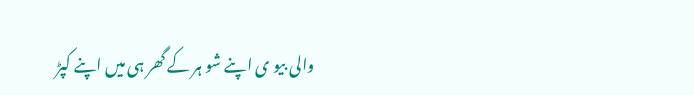والی بیو ی اپنے شو ہر کے گھر ہی میں اپنے کپڑ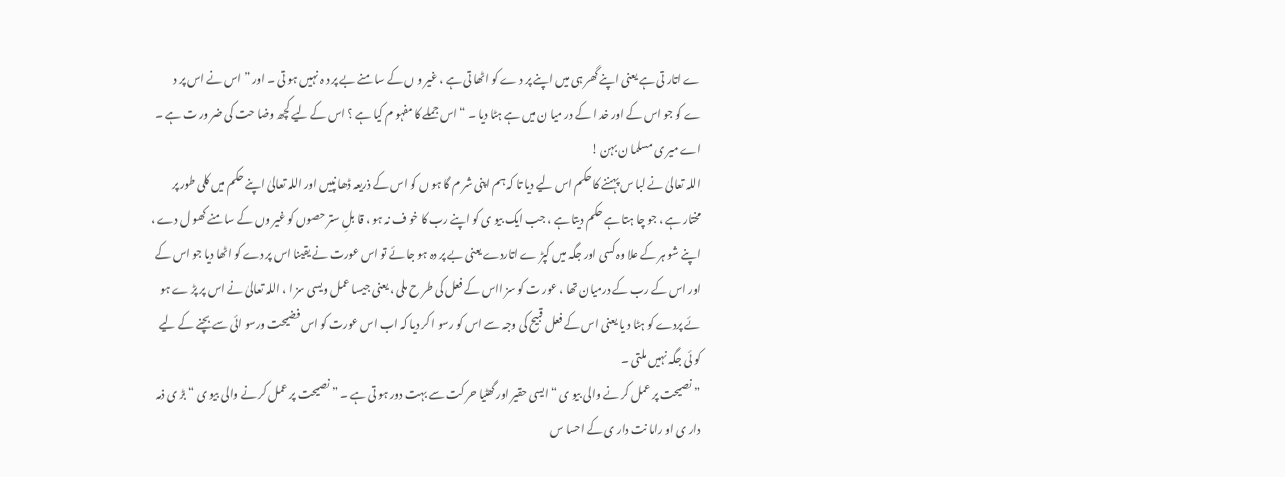ے اتار تی ہے یعنی اپنے گھر ہی میں اپنے پر د ے کو اٹھا تی ہے ، غیر و ں کے سا منے بے پر د ہ نہیں ہو تی ۔ اور ” اس نے اس پر د ے کو جو اس کے اور خد ا کے در میا ن میں ہے ہٹا دیا ۔ “ اس جملے کا مفہو م کیا ہے ؟ اس کے لیے کچھ وضا حت کی ضر ور ت ہے ۔
اے میر ی مسلما ن بہن !
اللہ تعالیٰ نے لبا س پہننے کا حکم اس لیے دیا تا کہ ہم اپنی شر م گا ہو ں کو اس کے ذریعہ ڈھا نپیں اور اللہ تعالیٰ اپنے حکم میں کلی طور پر مختار ہے ، جو چا ہتا ہے حکم دیتا ہے ، جب ایک بیو ی کو اپنے رب کا خو ف نہ ہو ، قا بلِ ستر حصوں کو غیر وں کے سا منے کھو ل دے ، اپنے شو ہر کے علا وہ کسی اور جگہ میں کپڑ ے اتاردے یعنی بے پر دہ ہو جا ئے تو اس عورت نے یقینا اس پر دے کو اٹھا دیا جو اس کے اور اس کے رب کے درمیان تھا ، عور ت کو سز ااس کے فعل کی طر ح ملی ، یعنی جیسا عمل ویسی سز ا ، اللہ تعالیٰ نے اس پر پڑ ے ہو ئے پردے کو ہٹا د یا یعنی اس کے فعل قبیح کی وجہ سے اس کو رسو ا کر دیا کہ اب اس عورت کو اس فضیحت ورسو ائی سے بچنے کے لیے کو ئی جگہ نہیں ملتی ۔
” نصیحت پر عمل کر نے والی بیو ی “ ایسی حقیر اور گھٹیا حر کت سے بہت دور ہو تی ہے ۔ ” نصیحت پر عمل کر نے والی بیو ی “ بڑ ی ذمہ دار ی او راما نت دار ی کے احسا س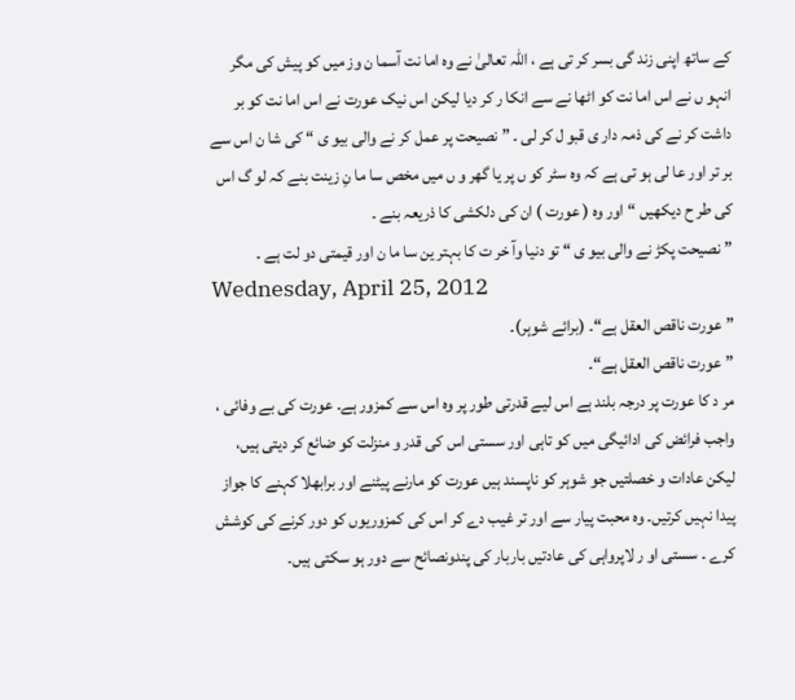کے ساتھ اپنی زند گی بسر کر تی ہے ، اللہ تعالیٰ نے وہ اما نت آسما ن وز میں کو پیش کی مگر انہو ں نے اس اما نت کو اٹھا نے سے انکا ر کر دیا لیکن اس نیک عورت نے اس اما نت کو بر داشت کر نے کی ذمہ دار ی قبو ل کر لی ۔ ” نصیحت پر عمل کر نے والی بیو ی “ کی شا ن اس سے بر تر اور عا لی ہو تی ہے کہ وہ سٹر کو ں پر یا گھر و ں میں مخص سا ما نِ زینت بنے کہ لو گ اس کی طر ح دیکھیں “اور وہ ( عورت ) ان کی دلکشی کا ذریعہ بنے ۔
” نصیحت پکڑ نے والی بیو ی “ تو دنیا وآ خر ت کا بہتر ین سا ما ن اور قیمتی دو لت ہے ۔
Wednesday, April 25, 2012
”عورت ناقص العقل ہے“۔ (برائے شوہر)۔
”عورت ناقص العقل ہے“۔
مر د کا عورت پر درجہ بلند ہے اس لیے قدرتی طور پر وہ اس سے کمزور ہے۔ عورت کی بے وفائی ، واجب فرائض کی ادائیگی میں کو تاہی اور سستی اس کی قدر و منزلت کو ضائع کر دیتی ہیں، لیکن عادات و خصلتیں جو شوہر کو ناپسند ہیں عورت کو مارنے پیٹنے اور برابھلا کہنے کا جواز پیدا نہیں کرتیں۔ وہ محبت پیار سے اور تر غیب دے کر اس کی کمزوریوں کو دور کرنے کی کوشش کرے ۔ سستی او ر لاپرواہی کی عادتیں باربار کی پندونصائح سے دور ہو سکتی ہیں۔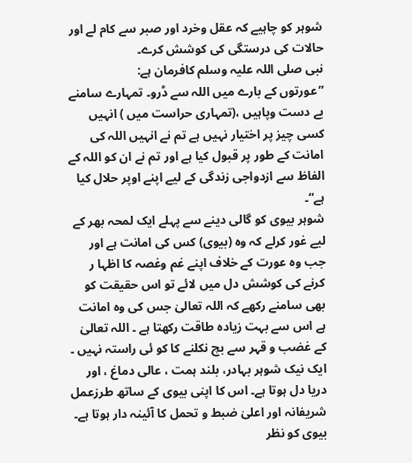شوہر کو چاہیے کہ عقل وخرد اور صبر سے کام لے اور حالات کی درستگی کی کوشش کرے۔
نبی صلی اللہ علیہ وسلم کافرمان ہے:
”عورتوں کے بارے میں اللہ سے ڈرو۔ تمہارے سامنے بے دست وپاہیں ،(تمہاری حراست میں ) انہیں کسی چیز پر اختیار نہیں ہے تم نے انہیں اللہ کی امانت کے طور پر قبول کیا ہے اور تم نے ان کو اللہ کے الفاظ سے ازدواجی زندگی کے لیے اپنے اوپر حلال کیا ہے“۔
شوہر بیوی کو گالی دینے سے پہلے ایک لمحہ بھر کے لیے غور کرلے کہ وہ (بیوی) کس کی امانت ہے اور جب وہ عورت کے خلاف اپنے غم وغصہ کا اظہا ر کرنے کی کوشش دل میں لائے تو اس حقیقت کو بھی سامنے رکھے کہ اللہ تعالیٰ جس کی وہ امانت ہے اس سے بہت زیادہ طاقت رکھتا ہے ۔ اللہ تعالیٰ کے غضب و قہر سے بچ نکلنے کا کو ئی راستہ نہیں ۔
ایک نیک شوہر بہادر، بلند ہمت ، عالی دماغ ، اور دریا دل ہوتا ہے۔ اس کا اپنی بیوی کے ساتھ طرزعمل شریفانہ اور اعلیٰ ضبط و تحمل کا آئینہ دار ہوتا ہے۔
بیوی کو نظر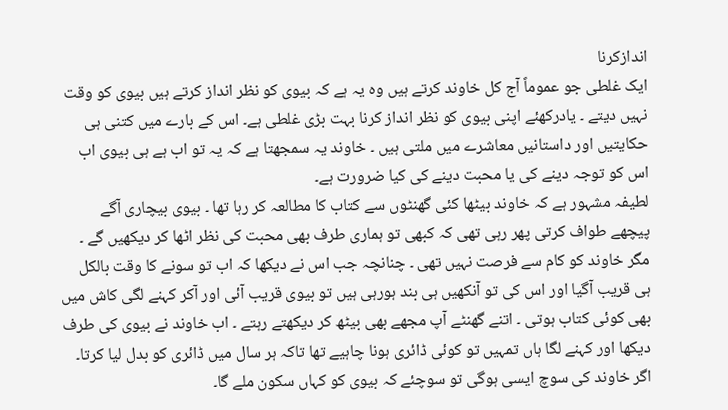اندازکرنا
ایک غلطی جو عموماً آج کل خاوند کرتے ہیں وہ یہ ہے کہ بیوی کو نظر انداز کرتے ہیں بیوی کو وقت نہیں دیتے ۔ یادرکھئے اپنی بیوی کو نظر انداز کرنا بہت بڑی غلطی ہے۔ اس کے بارے میں کتنی ہی حکایتیں اور داستانیں معاشرے میں ملتی ہیں ۔ خاوند یہ سمجھتا ہے کہ یہ تو اب ہے ہی بیوی اب اس کو توجہ دینے کی یا محبت دینے کی کیا ضرورت ہے۔
لطیفہ مشہور ہے کہ خاوند بیٹھا کئی گھنٹوں سے کتاب کا مطالعہ کر رہا تھا ۔ بیوی بیچاری آگے پیچھے طواف کرتی پھر رہی تھی کہ کبھی تو ہماری طرف بھی محبت کی نظر اٹھا کر دیکھیں گے ۔ مگر خاوند کو کام سے فرصت نہیں تھی ۔ چنانچہ جب اس نے دیکھا کہ اب تو سونے کا وقت بالکل ہی قریب آگیا اور اس کی تو آنکھیں ہی بند ہورہی ہیں تو بیوی قریب آئی اور آکر کہنے لگی کاش میں بھی کوئی کتاب ہوتی ۔ اتنے گھنٹے آپ مجھے بھی بیٹھ کر دیکھتے رہتے ۔ اب خاوند نے بیوی کی طرف دیکھا اور کہنے لگا ہاں تمہیں تو کوئی ڈائری ہونا چاہیے تھا تاکہ ہر سال میں ڈائری کو بدل لیا کرتا۔
اگر خاوند کی سوچ ایسی ہوگی تو سوچئے کہ بیوی کو کہاں سکون ملے گا۔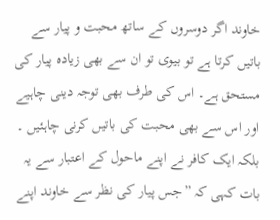خاوند اگر دوسروں کے ساتھ محبت و پیار سے باتیں کرتا ہے تو بیوی تو ان سے بھی زیادہ پیار کی مستحق ہے۔ اس کی طرف بھی توجہ دینی چاہیے اور اس سے بھی محبت کی باتیں کرنی چاہئیں ۔ بلکہ ایک کافر نے اپنے ماحول کے اعتبار سے یہ بات کہی کہ ”جس پیار کی نظر سے خاوند اپنے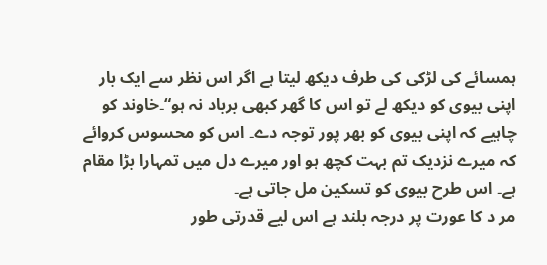ہمسائے کی لڑکی کی طرف دیکھ لیتا ہے اگر اس نظر سے ایک بار اپنی بیوی کو دیکھ لے تو اس کا گھر کبھی برباد نہ ہو“۔خاوند کو چاہیے کہ اپنی بیوی کو بھر پور توجہ دے۔ اس کو محسوس کروائے کہ میرے نزدیک تم بہت کچھ ہو اور میرے دل میں تمہارا بڑا مقام ہے۔ اس طرح بیوی کو تسکین مل جاتی ہے۔
مر د کا عورت پر درجہ بلند ہے اس لیے قدرتی طور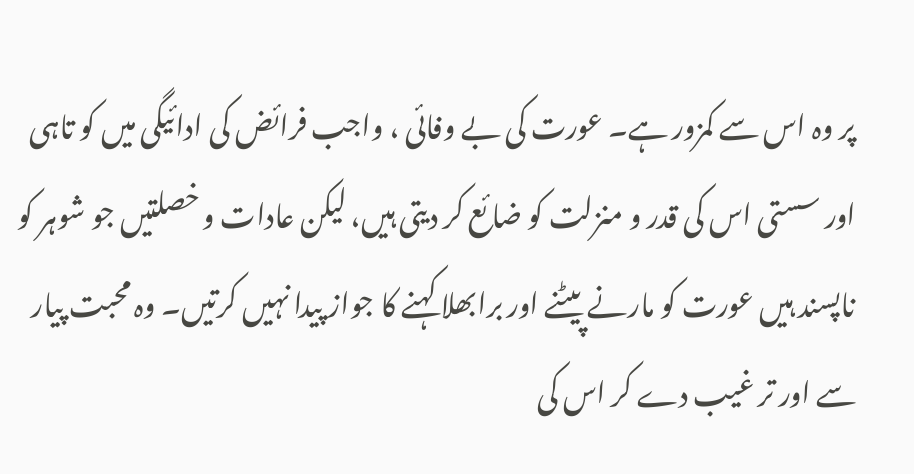پر وہ اس سے کمزور ہے۔ عورت کی بے وفائی ، واجب فرائض کی ادائیگی میں کو تاہی اور سستی اس کی قدر و منزلت کو ضائع کر دیتی ہیں، لیکن عادات و خصلتیں جو شوہر کو ناپسند ہیں عورت کو مارنے پیٹنے اور برابھلا کہنے کا جواز پیدا نہیں کرتیں۔ وہ محبت پیار سے اور تر غیب دے کر اس کی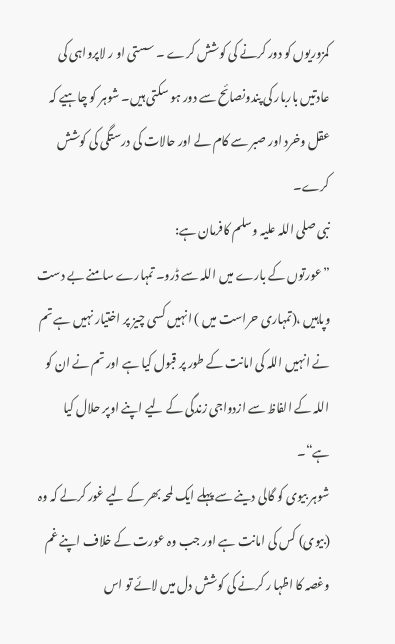کمزوریوں کو دور کرنے کی کوشش کرے ۔ سستی او ر لاپرواہی کی عادتیں باربار کی پندونصائح سے دور ہو سکتی ہیں۔ شوہر کو چاہیے کہ عقل وخرد اور صبر سے کام لے اور حالات کی درستگی کی کوشش کرے۔
نبی صلی اللہ علیہ وسلم کافرمان ہے:
”عورتوں کے بارے میں اللہ سے ڈرو۔ تمہارے سامنے بے دست وپاہیں ،(تمہاری حراست میں ) انہیں کسی چیز پر اختیار نہیں ہے تم نے انہیں اللہ کی امانت کے طور پر قبول کیا ہے اور تم نے ان کو اللہ کے الفاظ سے ازدواجی زندگی کے لیے اپنے اوپر حلال کیا ہے“۔
شوہر بیوی کو گالی دینے سے پہلے ایک لمحہ بھر کے لیے غور کرلے کہ وہ (بیوی) کس کی امانت ہے اور جب وہ عورت کے خلاف اپنے غم وغصہ کا اظہا ر کرنے کی کوشش دل میں لائے تو اس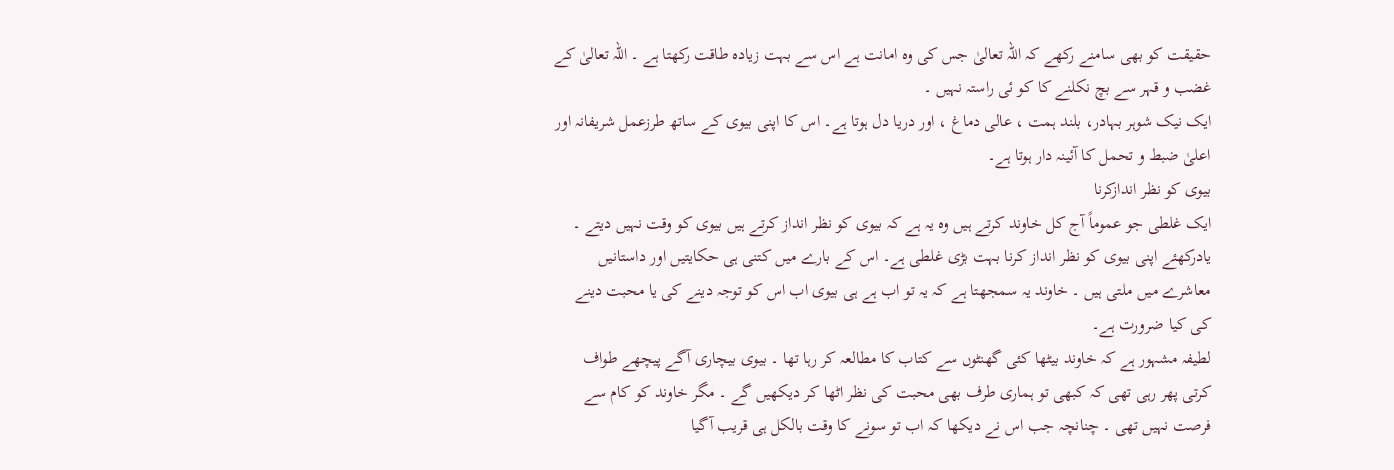حقیقت کو بھی سامنے رکھے کہ اللہ تعالیٰ جس کی وہ امانت ہے اس سے بہت زیادہ طاقت رکھتا ہے ۔ اللہ تعالیٰ کے غضب و قہر سے بچ نکلنے کا کو ئی راستہ نہیں ۔
ایک نیک شوہر بہادر، بلند ہمت ، عالی دماغ ، اور دریا دل ہوتا ہے۔ اس کا اپنی بیوی کے ساتھ طرزعمل شریفانہ اور اعلیٰ ضبط و تحمل کا آئینہ دار ہوتا ہے۔
بیوی کو نظر اندازکرنا
ایک غلطی جو عموماً آج کل خاوند کرتے ہیں وہ یہ ہے کہ بیوی کو نظر انداز کرتے ہیں بیوی کو وقت نہیں دیتے ۔ یادرکھئے اپنی بیوی کو نظر انداز کرنا بہت بڑی غلطی ہے۔ اس کے بارے میں کتنی ہی حکایتیں اور داستانیں معاشرے میں ملتی ہیں ۔ خاوند یہ سمجھتا ہے کہ یہ تو اب ہے ہی بیوی اب اس کو توجہ دینے کی یا محبت دینے کی کیا ضرورت ہے۔
لطیفہ مشہور ہے کہ خاوند بیٹھا کئی گھنٹوں سے کتاب کا مطالعہ کر رہا تھا ۔ بیوی بیچاری آگے پیچھے طواف کرتی پھر رہی تھی کہ کبھی تو ہماری طرف بھی محبت کی نظر اٹھا کر دیکھیں گے ۔ مگر خاوند کو کام سے فرصت نہیں تھی ۔ چنانچہ جب اس نے دیکھا کہ اب تو سونے کا وقت بالکل ہی قریب آگیا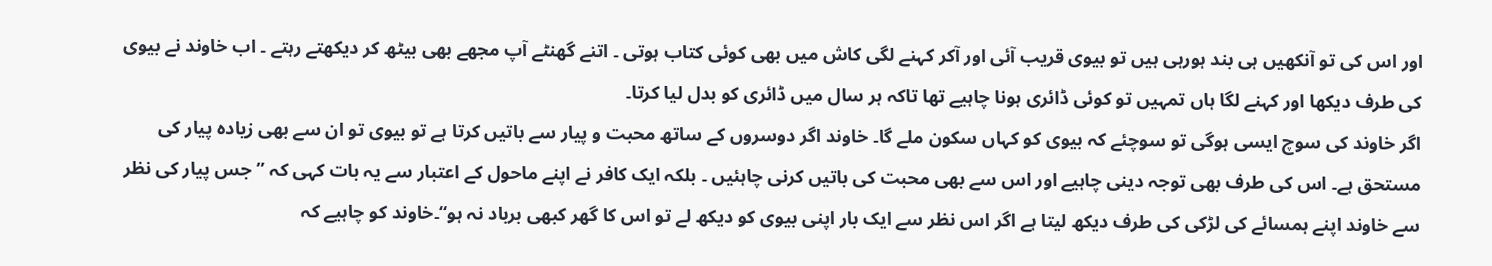اور اس کی تو آنکھیں ہی بند ہورہی ہیں تو بیوی قریب آئی اور آکر کہنے لگی کاش میں بھی کوئی کتاب ہوتی ۔ اتنے گھنٹے آپ مجھے بھی بیٹھ کر دیکھتے رہتے ۔ اب خاوند نے بیوی کی طرف دیکھا اور کہنے لگا ہاں تمہیں تو کوئی ڈائری ہونا چاہیے تھا تاکہ ہر سال میں ڈائری کو بدل لیا کرتا۔
اگر خاوند کی سوچ ایسی ہوگی تو سوچئے کہ بیوی کو کہاں سکون ملے گا۔ خاوند اگر دوسروں کے ساتھ محبت و پیار سے باتیں کرتا ہے تو بیوی تو ان سے بھی زیادہ پیار کی مستحق ہے۔ اس کی طرف بھی توجہ دینی چاہیے اور اس سے بھی محبت کی باتیں کرنی چاہئیں ۔ بلکہ ایک کافر نے اپنے ماحول کے اعتبار سے یہ بات کہی کہ ”جس پیار کی نظر سے خاوند اپنے ہمسائے کی لڑکی کی طرف دیکھ لیتا ہے اگر اس نظر سے ایک بار اپنی بیوی کو دیکھ لے تو اس کا گھر کبھی برباد نہ ہو“۔خاوند کو چاہیے کہ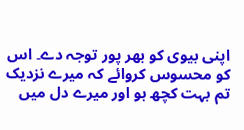اپنی بیوی کو بھر پور توجہ دے۔ اس کو محسوس کروائے کہ میرے نزدیک تم بہت کچھ ہو اور میرے دل میں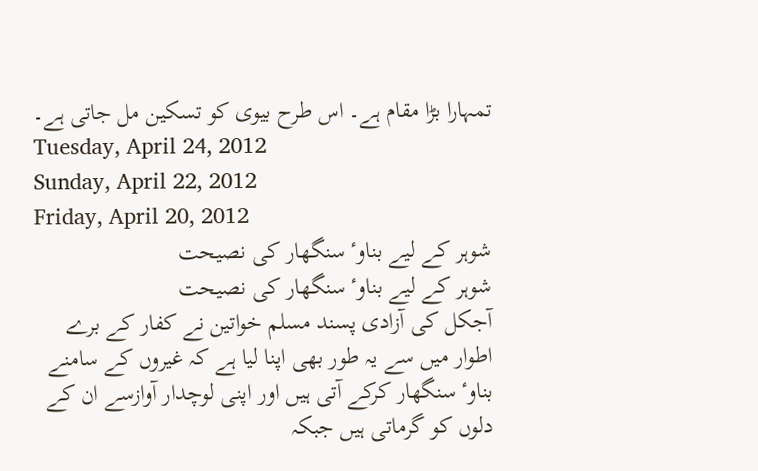تمہارا بڑا مقام ہے۔ اس طرح بیوی کو تسکین مل جاتی ہے۔
Tuesday, April 24, 2012
Sunday, April 22, 2012
Friday, April 20, 2012
شوہر کے لیے بناوٴ سنگھار کی نصیحت
شوہر کے لیے بناوٴ سنگھار کی نصیحت
آجکل کی آزادی پسند مسلم خواتین نے کفار کے برے اطوار میں سے یہ طور بھی اپنا لیا ہے کہ غیروں کے سامنے بناوٴ سنگھار کرکے آتی ہیں اور اپنی لوچدار آوازسے ان کے دلوں کو گرماتی ہیں جبکہ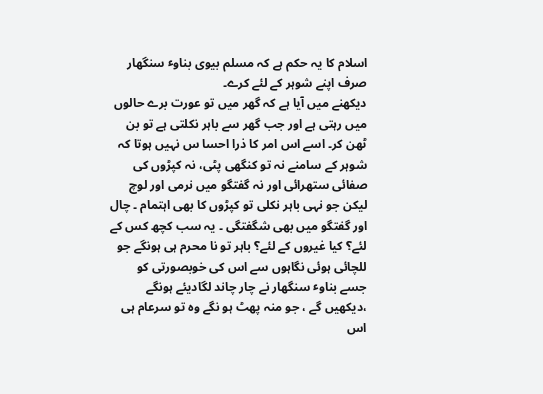اسلام کا یہ حکم ہے کہ مسلم بیوی بناوٴ سنگھار صرف اپنے شوہر کے لئے کرے۔
دیکھنے میں آیا ہے کہ گھر میں تو عورت برے حالوں میں رہتی ہے اور جب گھر سے باہر نکلتی ہے تو بن ٹھن کر۔ اسے اس امر کا ذرا احسا س نہیں ہوتا کہ شوہر کے سامنے نہ تو کنگھی پٹی، نہ کپڑوں کی صفائی ستھرائی اور نہ گفتگو میں نرمی اور لوچ لیکن جو نہی باہر نکلی تو کپڑوں کا بھی اہتمام ۔ چال اور گفتگو میں بھی شگفتگی ۔ یہ سب کچھ کس کے لئے؟ کیا غیروں کے لئے؟ باہر تو نا محرم ہی ہونگے جو للچائی ہوئی نگاہوں سے اس کی خوبصورتی کو جسے بناوٴ سنگھار نے چار چاند لگادیئے ہونگے ،دیکھیں گے ، جو منہ پھٹ ہو نگے وہ تو سرعام ہی اس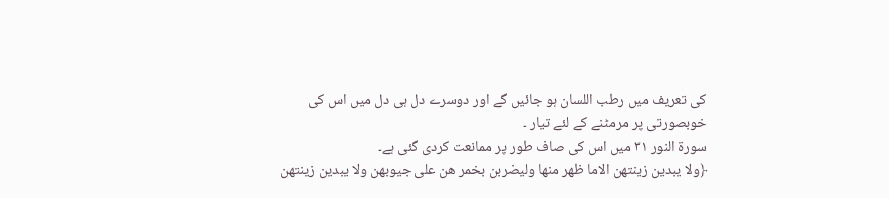کی تعریف میں رطب اللسان ہو جائیں گے اور دوسرے دل ہی دل میں اس کی خوبصورتی پر مرمٹنے کے لئے تیار ۔
سورة النور ۳۱ میں اس کی صاف طور پر ممانعت کردی گئی ہے۔
﴿ولا یبدین زینتھن الاما ظھر منھا ولیضربن بخمر ھن علی جیوبھن ولا یبدین زینتھن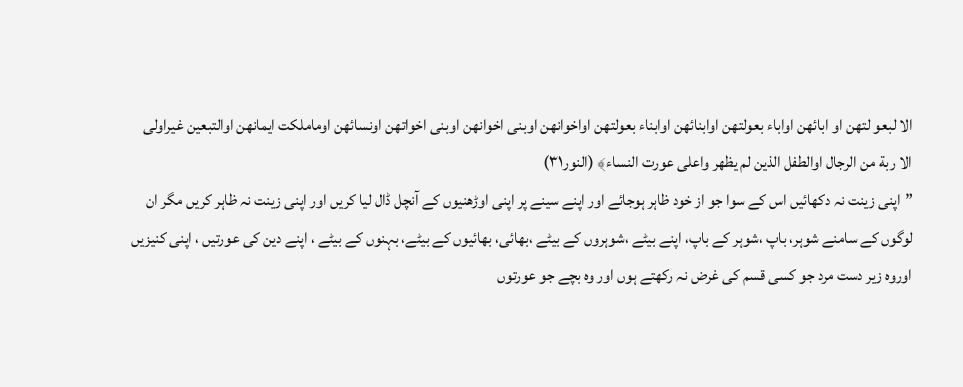الا لبعو لتھن او ابائھن اواباء بعولتھن اوابنائھن اوابناء بعولتھن اواخوانھن اوبنی اخوانھن اوبنی اخواتھن اونسائھن اوماملکت ایمانھن اوالتبعین غیراولی الا ربة من الرجال اوالطفل الذین لم یظھر واعلی عورت النساء﴾ (النور۳۱)
”اپنی زینت نہ دکھائیں اس کے سوا جو از خود ظاہر ہوجائے اور اپنے سینے پر اپنی اوڑھنیوں کے آنچل ڈال لیا کریں اور اپنی زینت نہ ظاہر کریں مگر ان لوگوں کے سامنے شوہر، باپ ،شوہر کے باپ، اپنے بیٹے ،شوہروں کے بیٹے ،بھائی، بھائیوں کے بیٹے، بہنوں کے بیٹے ، اپنے دین کی عورتیں ، اپنی کنیزیں اوروہ زیر دست مرد جو کسی قسم کی غرض نہ رکھتے ہوں اور وہ بچے جو عورتوں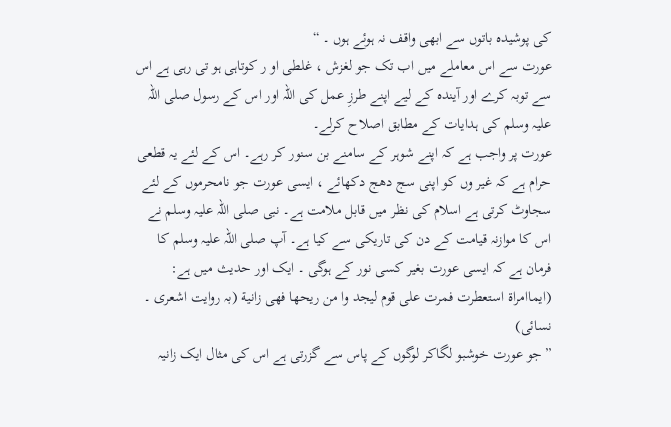کی پوشیدہ باتوں سے ابھی واقف نہ ہوئے ہوں ۔ “
عورت سے اس معاملے میں اب تک جو لغزش ، غلطی او ر کوتاہی ہو تی رہی ہے اس سے توبہ کرے اور آیندہ کے لیے اپنے طرزِ عمل کی اللہ اور اس کے رسول صلی اللہ علیہ وسلم کی ہدایات کے مطابق اصلاح کرلے۔
عورت پر واجب ہے کہ اپنے شوہر کے سامنے بن سنور کر رہے۔ اس کے لئے یہ قطعی حرام ہے کہ غیر وں کو اپنی سج دھج دکھائے ، ایسی عورت جو نامحرموں کے لئے سجاوٹ کرتی ہے اسلام کی نظر میں قابل ملامت ہے۔ نبی صلی اللہ علیہ وسلم نے اس کا موازنہ قیامت کے دن کی تاریکی سے کیا ہے۔ آپ صلی اللہ علیہ وسلم کا فرمان ہے کہ ایسی عورت بغیر کسی نور کے ہوگی ۔ ایک اور حدیث میں ہے:
(ایماامراة استعطرت فمرت علی قوم لیجد وا من ریحھا فھی زانیة (بہ روایت اشعری ۔ نسائی)
”جو عورت خوشبو لگاکر لوگوں کے پاس سے گزرتی ہے اس کی مثال ایک زانیہ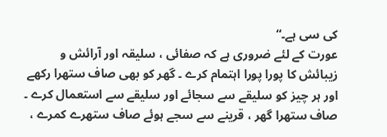کی سی ہے۔“
عورت کے لئے ضروری ہے کہ صفائی ، سلیقہ اور آرائش و زیبائش کا پورا پورا اہتمام کرے ۔ گھر کو بھی صاف ستھرا رکھے اور ہر چیز کو سلیقے سے سجائے اور سلیقے سے استعمال کرے ۔ صاف ستھرا گھر ، قرینے سے سجے ہوئے صاف ستھرے کمرے ،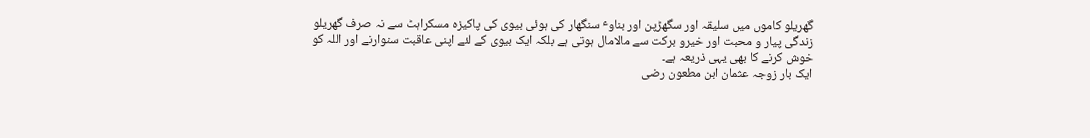گھریلو کاموں میں سلیقہ اور سگھڑپن اور بناوٴ سنگھار کی ہوئی بیوی کی پاکیزہ مسکراہٹ سے نہ صرف گھریلو زندگی پیار و محبت اور خیرو برکت سے مالامال ہوتی ہے بلکہ ایک بیوی کے لئے اپنی عاقبت سنوارنے اور اللہ کو خوش کرنے کا بھی یہی ذریعہ ہے۔
ایک بار زوجہ عثمان ابن مطعون رضی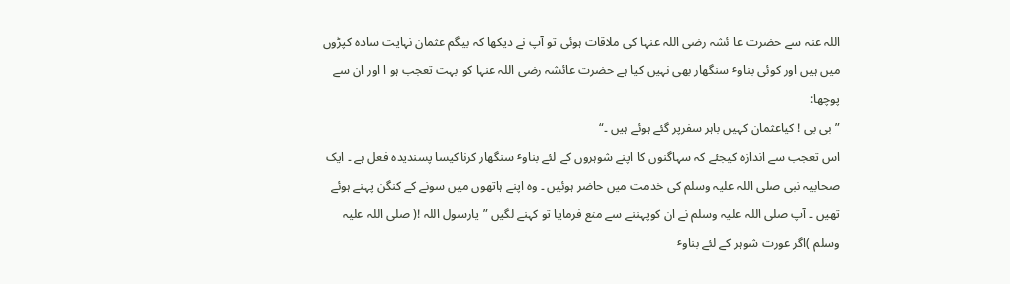اللہ عنہ سے حضرت عا ئشہ رضی اللہ عنہا کی ملاقات ہوئی تو آپ نے دیکھا کہ بیگم عثمان نہایت سادہ کپڑوں میں ہیں اور کوئی بناوٴ سنگھار بھی نہیں کیا ہے حضرت عائشہ رضی اللہ عنہا کو بہت تعجب ہو ا اور ان سے پوچھا:
”بی بی ! کیاعثمان کہیں باہر سفرپر گئے ہوئے ہیں ۔“
اس تعجب سے اندازہ کیجئے کہ سہاگنوں کا اپنے شوہروں کے لئے بناوٴ سنگھار کرناکیسا پسندیدہ فعل ہے ۔ ایک صحابیہ نبی صلی اللہ علیہ وسلم کی خدمت میں حاضر ہوئیں ۔ وہ اپنے ہاتھوں میں سونے کے کنگن پہنے ہوئے تھیں ۔ آپ صلی اللہ علیہ وسلم نے ان کوپہننے سے منع فرمایا تو کہنے لگیں ”یارسول اللہ !( صلی اللہ علیہ وسلم )اگر عورت شوہر کے لئے بناوٴ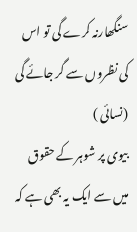سنگھارنہ کرے گی تو اس کی نظروں سے گر جائے گی (نسائی )
بیوی پر شوہر کے حقوق میں سے ایک یہ بھی ہے کہ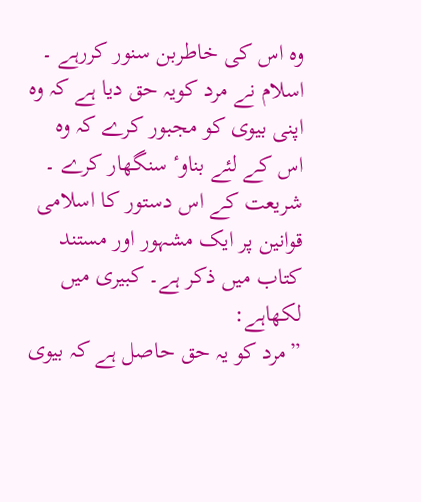وہ اس کی خاطربن سنور کررہے ۔ اسلام نے مرد کویہ حق دیا ہے کہ وہ اپنی بیوی کو مجبور کرے کہ وہ اس کے لئے بناوٴ سنگھار کرے ۔ شریعت کے اس دستور کا اسلامی قوانین پر ایک مشہور اور مستند کتاب میں ذکر ہے۔ کبیری میں لکھاہے:
”مرد کو یہ حق حاصل ہے کہ بیوی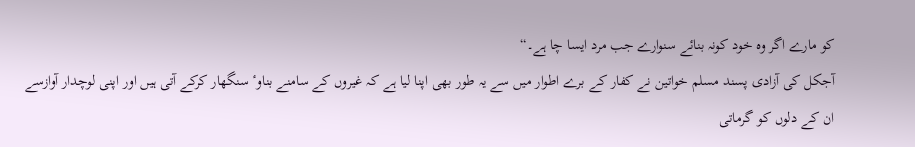کو مارے اگر وہ خود کونہ بنائے سنوارے جب مرد ایسا چا ہے۔“
آجکل کی آزادی پسند مسلم خواتین نے کفار کے برے اطوار میں سے یہ طور بھی اپنا لیا ہے کہ غیروں کے سامنے بناوٴ سنگھار کرکے آتی ہیں اور اپنی لوچدار آوازسے ان کے دلوں کو گرماتی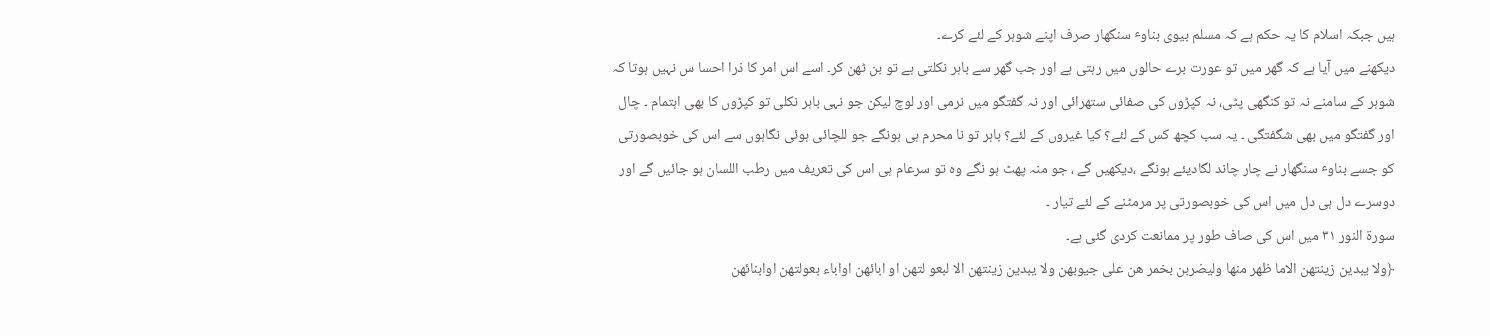ہیں جبکہ اسلام کا یہ حکم ہے کہ مسلم بیوی بناوٴ سنگھار صرف اپنے شوہر کے لئے کرے۔
دیکھنے میں آیا ہے کہ گھر میں تو عورت برے حالوں میں رہتی ہے اور جب گھر سے باہر نکلتی ہے تو بن ٹھن کر۔ اسے اس امر کا ذرا احسا س نہیں ہوتا کہ شوہر کے سامنے نہ تو کنگھی پٹی، نہ کپڑوں کی صفائی ستھرائی اور نہ گفتگو میں نرمی اور لوچ لیکن جو نہی باہر نکلی تو کپڑوں کا بھی اہتمام ۔ چال اور گفتگو میں بھی شگفتگی ۔ یہ سب کچھ کس کے لئے؟ کیا غیروں کے لئے؟ باہر تو نا محرم ہی ہونگے جو للچائی ہوئی نگاہوں سے اس کی خوبصورتی کو جسے بناوٴ سنگھار نے چار چاند لگادیئے ہونگے ،دیکھیں گے ، جو منہ پھٹ ہو نگے وہ تو سرعام ہی اس کی تعریف میں رطب اللسان ہو جائیں گے اور دوسرے دل ہی دل میں اس کی خوبصورتی پر مرمٹنے کے لئے تیار ۔
سورة النور ۳۱ میں اس کی صاف طور پر ممانعت کردی گئی ہے۔
﴿ولا یبدین زینتھن الاما ظھر منھا ولیضربن بخمر ھن علی جیوبھن ولا یبدین زینتھن الا لبعو لتھن او ابائھن اواباء بعولتھن اوابنائھن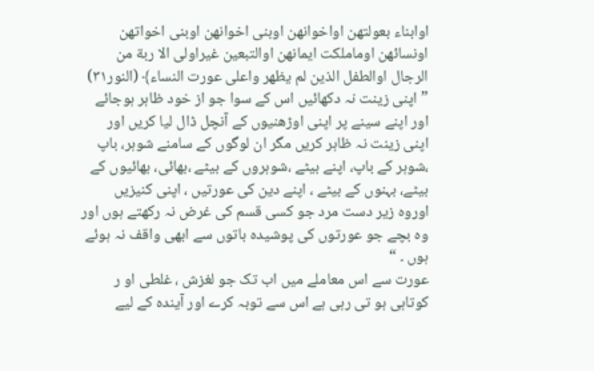اوابناء بعولتھن اواخوانھن اوبنی اخوانھن اوبنی اخواتھن اونسائھن اوماملکت ایمانھن اوالتبعین غیراولی الا ربة من الرجال اوالطفل الذین لم یظھر واعلی عورت النساء﴾ (النور۳۱)
”اپنی زینت نہ دکھائیں اس کے سوا جو از خود ظاہر ہوجائے اور اپنے سینے پر اپنی اوڑھنیوں کے آنچل ڈال لیا کریں اور اپنی زینت نہ ظاہر کریں مگر ان لوگوں کے سامنے شوہر، باپ ،شوہر کے باپ، اپنے بیٹے ،شوہروں کے بیٹے ،بھائی، بھائیوں کے بیٹے، بہنوں کے بیٹے ، اپنے دین کی عورتیں ، اپنی کنیزیں اوروہ زیر دست مرد جو کسی قسم کی غرض نہ رکھتے ہوں اور وہ بچے جو عورتوں کی پوشیدہ باتوں سے ابھی واقف نہ ہوئے ہوں ۔ “
عورت سے اس معاملے میں اب تک جو لغزش ، غلطی او ر کوتاہی ہو تی رہی ہے اس سے توبہ کرے اور آیندہ کے لیے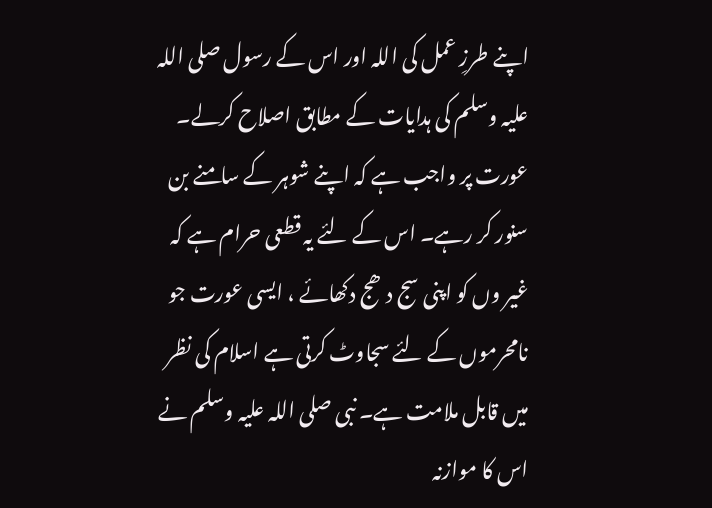اپنے طرزِ عمل کی اللہ اور اس کے رسول صلی اللہ علیہ وسلم کی ہدایات کے مطابق اصلاح کرلے۔
عورت پر واجب ہے کہ اپنے شوہر کے سامنے بن سنور کر رہے۔ اس کے لئے یہ قطعی حرام ہے کہ غیر وں کو اپنی سج دھج دکھائے ، ایسی عورت جو نامحرموں کے لئے سجاوٹ کرتی ہے اسلام کی نظر میں قابل ملامت ہے۔ نبی صلی اللہ علیہ وسلم نے اس کا موازنہ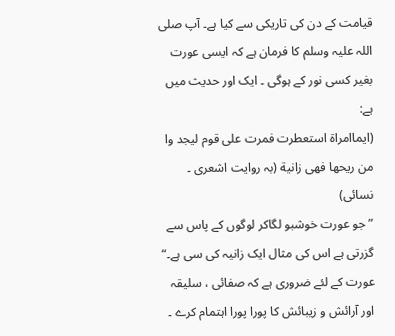قیامت کے دن کی تاریکی سے کیا ہے۔ آپ صلی اللہ علیہ وسلم کا فرمان ہے کہ ایسی عورت بغیر کسی نور کے ہوگی ۔ ایک اور حدیث میں ہے:
(ایماامراة استعطرت فمرت علی قوم لیجد وا من ریحھا فھی زانیة (بہ روایت اشعری ۔ نسائی)
”جو عورت خوشبو لگاکر لوگوں کے پاس سے گزرتی ہے اس کی مثال ایک زانیہ کی سی ہے۔“
عورت کے لئے ضروری ہے کہ صفائی ، سلیقہ اور آرائش و زیبائش کا پورا پورا اہتمام کرے ۔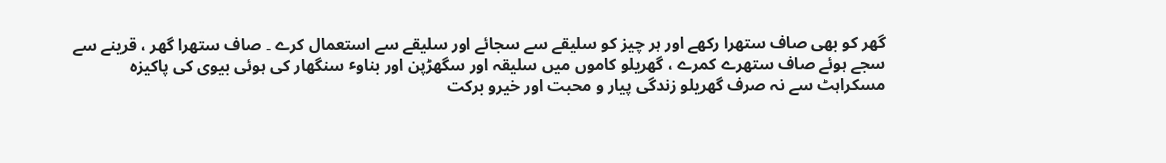گھر کو بھی صاف ستھرا رکھے اور ہر چیز کو سلیقے سے سجائے اور سلیقے سے استعمال کرے ۔ صاف ستھرا گھر ، قرینے سے سجے ہوئے صاف ستھرے کمرے ، گھریلو کاموں میں سلیقہ اور سگھڑپن اور بناوٴ سنگھار کی ہوئی بیوی کی پاکیزہ مسکراہٹ سے نہ صرف گھریلو زندگی پیار و محبت اور خیرو برکت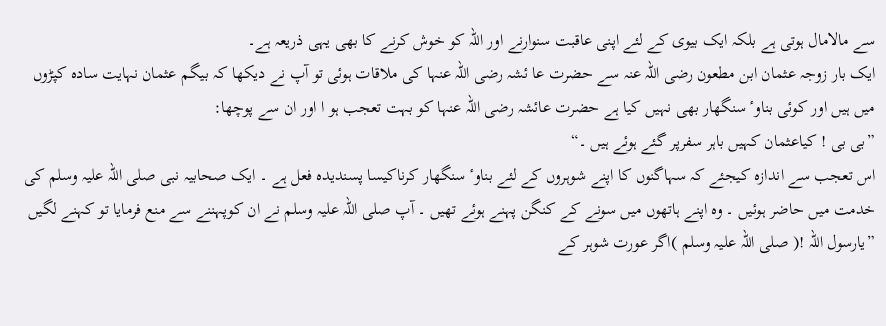سے مالامال ہوتی ہے بلکہ ایک بیوی کے لئے اپنی عاقبت سنوارنے اور اللہ کو خوش کرنے کا بھی یہی ذریعہ ہے۔
ایک بار زوجہ عثمان ابن مطعون رضی اللہ عنہ سے حضرت عا ئشہ رضی اللہ عنہا کی ملاقات ہوئی تو آپ نے دیکھا کہ بیگم عثمان نہایت سادہ کپڑوں میں ہیں اور کوئی بناوٴ سنگھار بھی نہیں کیا ہے حضرت عائشہ رضی اللہ عنہا کو بہت تعجب ہو ا اور ان سے پوچھا:
”بی بی ! کیاعثمان کہیں باہر سفرپر گئے ہوئے ہیں ۔“
اس تعجب سے اندازہ کیجئے کہ سہاگنوں کا اپنے شوہروں کے لئے بناوٴ سنگھار کرناکیسا پسندیدہ فعل ہے ۔ ایک صحابیہ نبی صلی اللہ علیہ وسلم کی خدمت میں حاضر ہوئیں ۔ وہ اپنے ہاتھوں میں سونے کے کنگن پہنے ہوئے تھیں ۔ آپ صلی اللہ علیہ وسلم نے ان کوپہننے سے منع فرمایا تو کہنے لگیں ”یارسول اللہ !( صلی اللہ علیہ وسلم )اگر عورت شوہر کے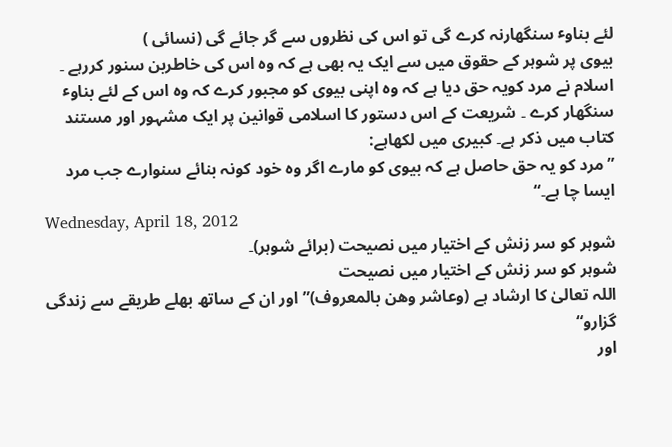لئے بناوٴ سنگھارنہ کرے گی تو اس کی نظروں سے گر جائے گی (نسائی )
بیوی پر شوہر کے حقوق میں سے ایک یہ بھی ہے کہ وہ اس کی خاطربن سنور کررہے ۔ اسلام نے مرد کویہ حق دیا ہے کہ وہ اپنی بیوی کو مجبور کرے کہ وہ اس کے لئے بناوٴ سنگھار کرے ۔ شریعت کے اس دستور کا اسلامی قوانین پر ایک مشہور اور مستند کتاب میں ذکر ہے۔ کبیری میں لکھاہے:
”مرد کو یہ حق حاصل ہے کہ بیوی کو مارے اگر وہ خود کونہ بنائے سنوارے جب مرد ایسا چا ہے۔“
Wednesday, April 18, 2012
شوہر کو سر زنش کے اختیار میں نصیحت (برائے شوہر)۔
شوہر کو سر زنش کے اختیار میں نصیحت
اللہ تعالیٰ کا ارشاد ہے (وعاشر وھن بالمعروف)”اور ان کے ساتھ بھلے طریقے سے زندگی گزارو“
اور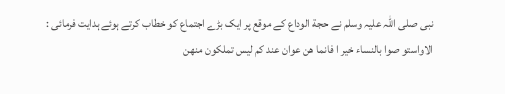نبی صلی اللہ علیہ وسلم نے حجة الوداع کے موقع پر ایک بڑے اجتماع کو خطاب کرتے ہوئے ہدایت فرمائی :
الاواستو صوا بالنساء خیر ا فانما ھن عوان عند کم لیس تملکون منھن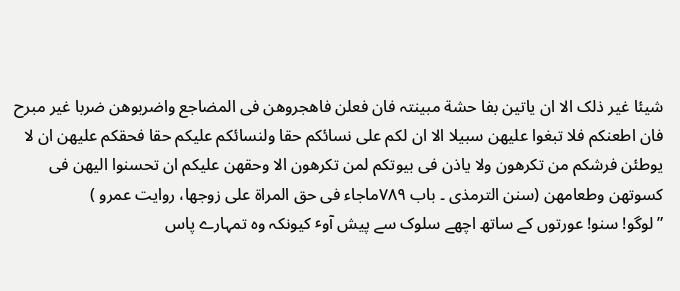شیئا غیر ذلک الا ان یاتین بفا حشة مبینتہ فان فعلن فاھجروھن فی المضاجع واضربوھن ضربا غیر مبرح فان اطعنکم فلا تبغوا علیھن سبیلا الا ان لکم علی نسائکم حقا ولنسائکم علیکم حقا فحقکم علیھن ان لا یوطئن فرشکم من تکرھون ولا یاذن فی بیوتکم لمن تکرھون الا وحقھن علیکم ان تحسنوا الیھن فی کسوتھن وطعامھن (سنن الترمذی ۔ باب ۷۸۹ماجاء فی حق المراة علی زوجھا، روایت عمرو )
”لوگو! سنو! عورتوں کے ساتھ اچھے سلوک سے پیش آوٴ کیونکہ وہ تمہارے پاس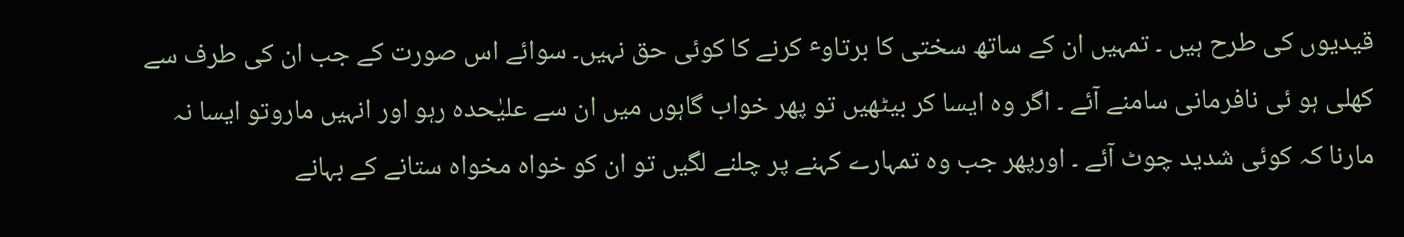قیدیوں کی طرح ہیں ۔ تمہیں ان کے ساتھ سختی کا برتاوٴ کرنے کا کوئی حق نہیں۔ سوائے اس صورت کے جب ان کی طرف سے کھلی ہو ئی نافرمانی سامنے آئے ۔ اگر وہ ایسا کر بیٹھیں تو پھر خواب گاہوں میں ان سے علیٰحدہ رہو اور انہیں ماروتو ایسا نہ مارنا کہ کوئی شدید چوٹ آئے ۔ اورپھر جب وہ تمہارے کہنے پر چلنے لگیں تو ان کو خواہ مخواہ ستانے کے بہانے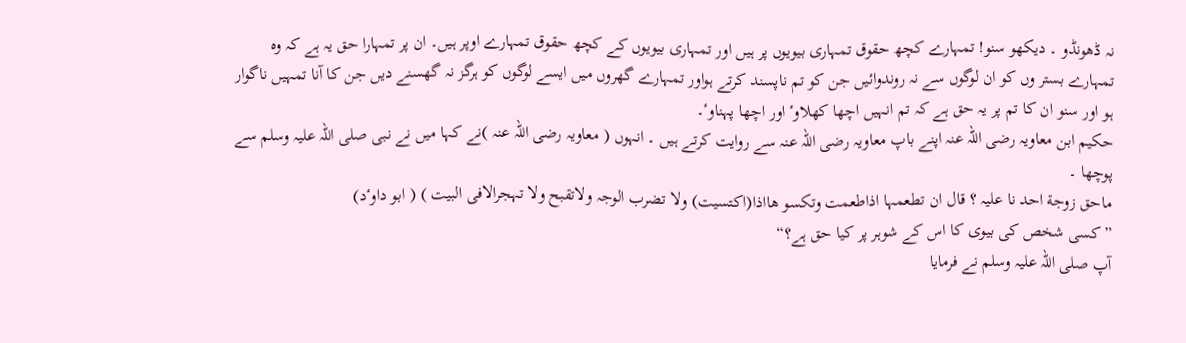نہ ڈھونڈو ۔ دیکھو سنو! تمہارے کچھ حقوق تمہاری بیویوں پر ہیں اور تمہاری بیویوں کے کچھ حقوق تمہارے اوپر ہیں۔ ان پر تمہارا حق یہ ہے کہ وہ تمہارے بستر وں کو ان لوگوں سے نہ روندوائیں جن کو تم ناپسند کرتے ہواور تمہارے گھروں میں ایسے لوگوں کو ہرگز نہ گھسنے دیں جن کا آنا تمہیں ناگوار ہو اور سنو ان کا تم پر یہ حق ہے کہ تم انہیں اچھا کھلاوٴ اور اچھا پہناوٴ۔
حکیم ابن معاویہ رضی اللہ عنہ اپنے باپ معاویہ رضی اللہ عنہ سے روایت کرتے ہیں ۔ انہوں ( معاویہ رضی اللہ عنہ )نے کہا میں نے نبی صلی اللہ علیہ وسلم سے پوچھا ۔
ماحق زوجة احد نا علیہ ؟ قال ان تطعمہا اذاطعمت وتکسو ھااذا(اکتسیت) ولا تضرب الوجہ ولاتقبح ولا تہجرالافی البیت ) ( ابو داوٴد)
”کسی شخص کی بیوی کا اس کے شوہر پر کیا حق ہے؟“
آپ صلی اللہ علیہ وسلم نے فرمایا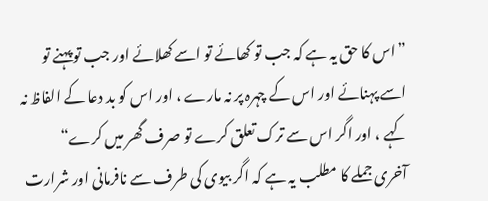”اس کا حق یہ ہے کہ جب تو کھائے تو اسے کھلائے اور جب تو پہنے تو اسے پہنائے اور اس کے چہرہ پر نہ مارے ، اور اس کو بد دعا کے الفاظ نہ کہے ، اور اگر اس سے ترک تعلق کرے تو صرف گھر میں کرے“
آخری جملے کا مطلب یہ ہے کہ اگر بیوی کی طرف سے نافرمانی اور شرارت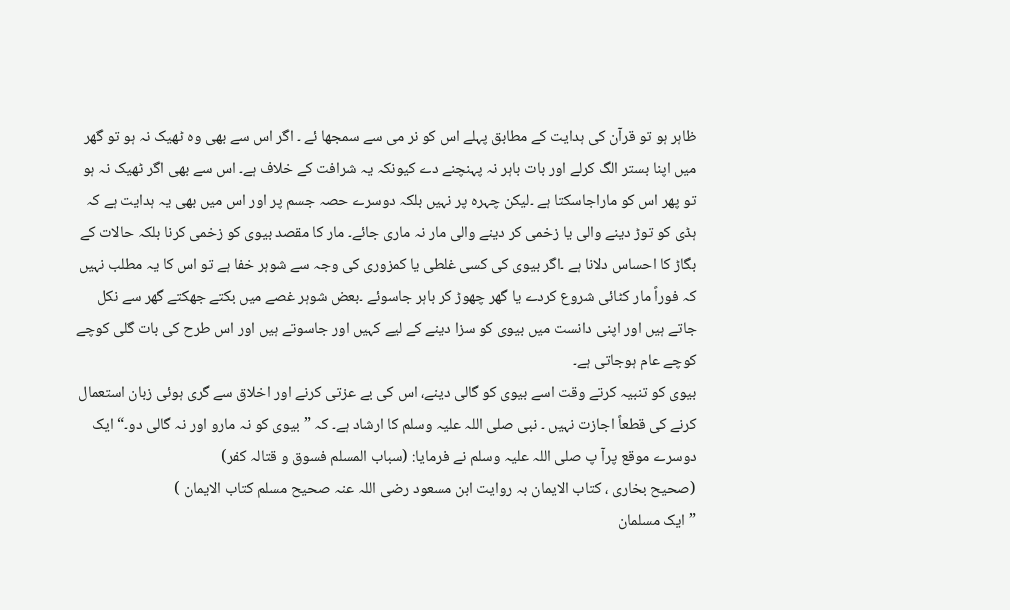ظاہر ہو تو قرآن کی ہدایت کے مطابق پہلے اس کو نر می سے سمجھا ئے ۔ اگر اس سے بھی وہ ٹھیک نہ ہو تو گھر میں اپنا بستر الگ کرلے اور بات باہر نہ پہنچنے دے کیونکہ یہ شرافت کے خلاف ہے۔ اس سے بھی اگر ٹھیک نہ ہو تو پھر اس کو ماراجاسکتا ہے ۔لیکن چہرہ پر نہیں بلکہ دوسرے حصہ جسم پر اور اس میں بھی یہ ہدایت ہے کہ ہڈی کو توڑ دینے والی یا زخمی کر دینے والی مار نہ ماری جائے۔ مار کا مقصد بیوی کو زخمی کرنا بلکہ حالات کے بگاڑ کا احساس دلانا ہے ۔اگر بیوی کی کسی غلطی یا کمزوری کی وجہ سے شوہر خفا ہے تو اس کا یہ مطلب نہیں کہ فوراً مار کٹائی شروع کردے یا گھر چھوڑ کر باہر جاسوئے ۔بعض شوہر غصے میں بکتے جھکتے گھر سے نکل جاتے ہیں اور اپنی دانست میں بیوی کو سزا دینے کے لیے کہیں اور جاسوتے ہیں اور اس طرح کی بات گلی کوچے کوچے عام ہوجاتی ہے۔
بیوی کو تنبیہ کرتے وقت اسے بیوی کو گالی دینے، اس کی بے عزتی کرنے اور اخلاق سے گری ہوئی زبان استعمال کرنے کی قطعاً اجازت نہیں ۔ نبی صلی اللہ علیہ وسلم کا ارشاد ہے۔ کہ ”بیوی کو نہ مارو اور نہ گالی دو۔“ ایک دوسرے موقع پرآ پ صلی اللہ علیہ وسلم نے فرمایا: (سباب المسلم فسوق و قتالہ کفر)
(صحیح بخاری ، کتاب الایمان بہ روایت ابن مسعود رضی اللہ عنہ صحیح مسلم کتاب الایمان )
”ایک مسلمان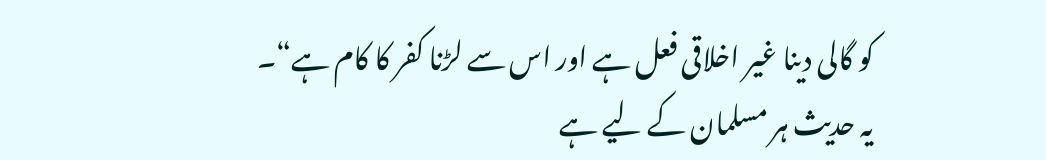کو گالی دینا غیر اخلاقی فعل ہے اور اس سے لڑنا کفر کا کام ہے“۔
یہ حدیث ہر مسلمان کے لیے ہے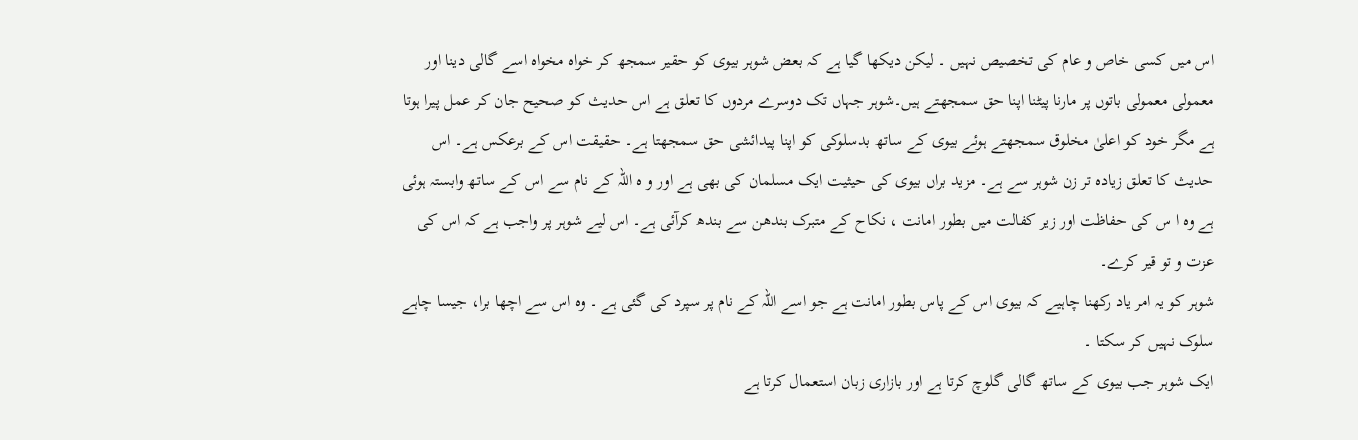اس میں کسی خاص و عام کی تخصیص نہیں ۔ لیکن دیکھا گیا ہے کہ بعض شوہر بیوی کو حقیر سمجھ کر خواہ مخواہ اسے گالی دینا اور معمولی معمولی باتوں پر مارنا پیٹنا اپنا حق سمجھتے ہیں۔شوہر جہاں تک دوسرے مردوں کا تعلق ہے اس حدیث کو صحیح جان کر عمل پیرا ہوتا ہے مگر خود کو اعلیٰ مخلوق سمجھتے ہوئے بیوی کے ساتھ بدسلوکی کو اپنا پیدائشی حق سمجھتا ہے۔ حقیقت اس کے برعکس ہے۔ اس حدیث کا تعلق زیادہ تر زن شوہر سے ہے۔ مزید براں بیوی کی حیثیت ایک مسلمان کی بھی ہے اور و ہ اللہ کے نام سے اس کے ساتھ وابستہ ہوئی ہے وہ ا س کی حفاظت اور زیر کفالت میں بطور امانت ، نکاح کے متبرک بندھن سے بندھ کرآئی ہے۔ اس لیے شوہر پر واجب ہے کہ اس کی عزت و تو قیر کرے۔
شوہر کو یہ امر یاد رکھنا چاہیے کہ بیوی اس کے پاس بطور امانت ہے جو اسے اللہ کے نام پر سپرد کی گئی ہے ۔ وہ اس سے اچھا برا، جیسا چاہے سلوک نہیں کر سکتا ۔
ایک شوہر جب بیوی کے ساتھ گالی گلوچ کرتا ہے اور بازاری زبان استعمال کرتا ہے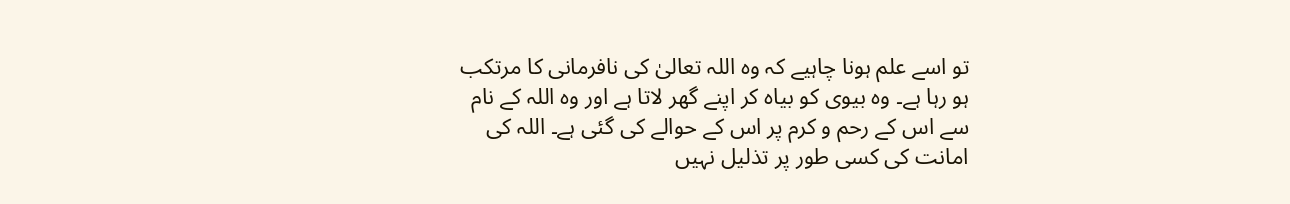تو اسے علم ہونا چاہیے کہ وہ اللہ تعالیٰ کی نافرمانی کا مرتکب ہو رہا ہے۔ وہ بیوی کو بیاہ کر اپنے گھر لاتا ہے اور وہ اللہ کے نام سے اس کے رحم و کرم پر اس کے حوالے کی گئی ہے۔ اللہ کی امانت کی کسی طور پر تذلیل نہیں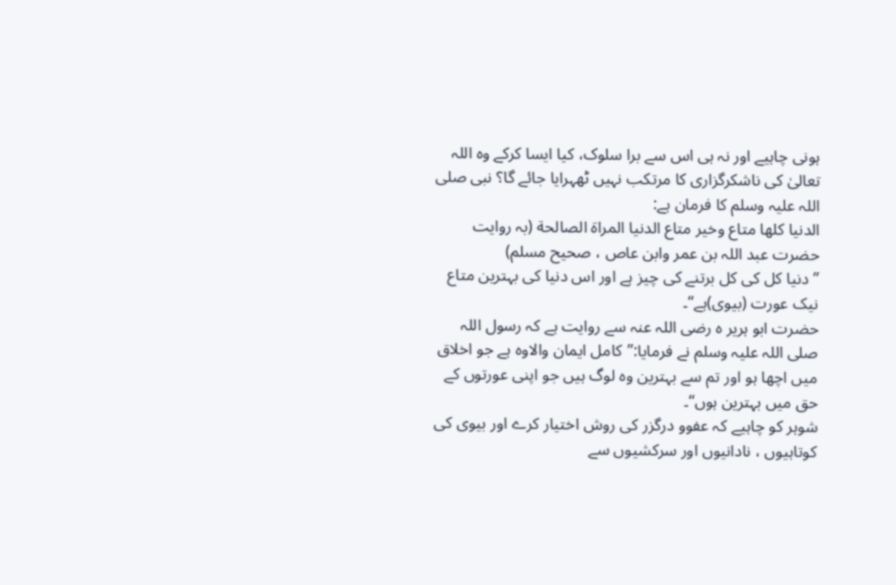ہونی چاہیے اور نہ ہی اس سے برا سلوک، کیا ایسا کرکے وہ اللہ تعالیٰ کی ناشکرگزاری کا مرتکب نہیں ٹھہرایا جائے گا؟ نبی صلی اللہ علیہ وسلم کا فرمان ہے:
الدنیا کلھا متاع وخیر متاع الدنیا المراة الصالحة (بہ روایت حضرت عبد اللہ بن عمر وابن عاص ، صحیح مسلم)
”دنیا کل کی کل برتنے کی چیز ہے اور اس دنیا کی بہترین متاع نیک عورت (بیوی)ہے“۔
حضرت ابو ہریر ہ رضی اللہ عنہ سے روایت ہے کہ رسول اللہ صلی اللہ علیہ وسلم نے فرمایا:”کامل ایمان والاوہ ہے جو اخلاق میں اچھا ہو اور تم سے بہترین وہ لوگ ہیں جو اپنی عورتوں کے حق میں بہترین ہوں“۔
شوہر کو چاہیے کہ عفوو درگزر کی روش اختیار کرے اور بیوی کی کوتاہیوں ، نادانیوں اور سرکشیوں سے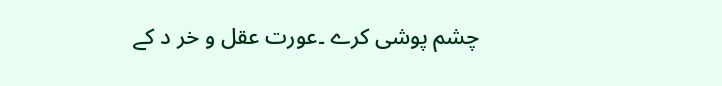چشم پوشی کرے ۔عورت عقل و خر د کے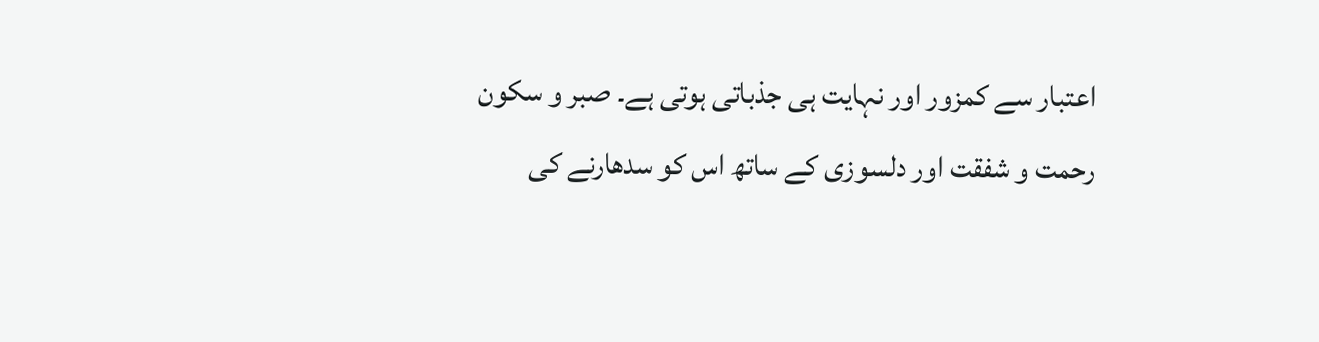اعتبار سے کمزور اور نہایت ہی جذباتی ہوتی ہے۔ صبر و سکون رحمت و شفقت اور دلسوزی کے ساتھ اس کو سدھارنے کی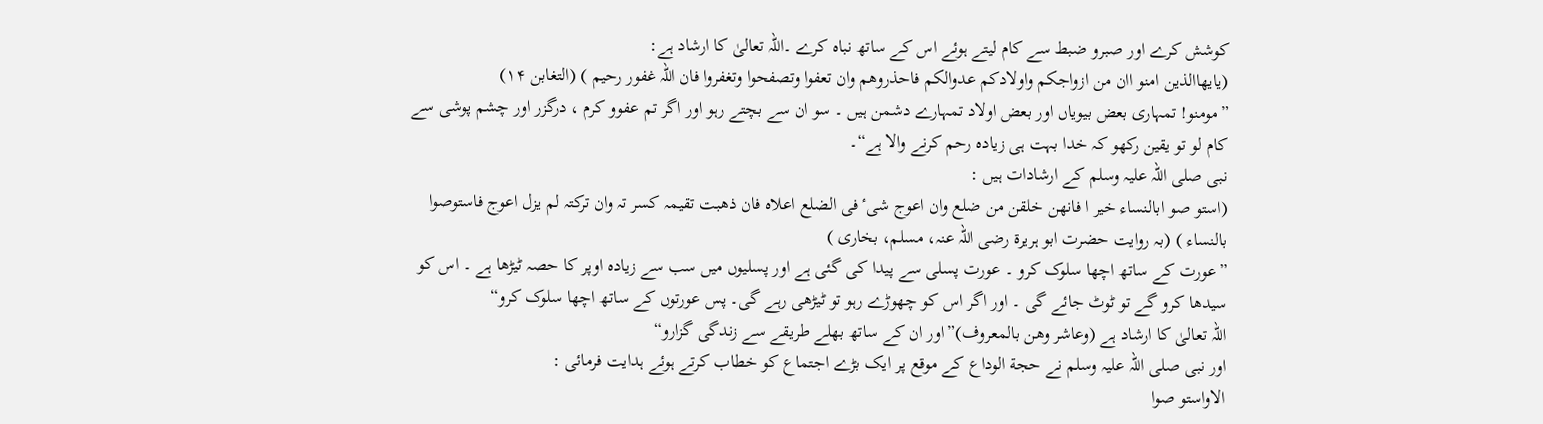کوشش کرے اور صبرو ضبط سے کام لیتے ہوئے اس کے ساتھ نباہ کرے ۔اللہ تعالیٰ کا ارشاد ہے:
(یایھاالذین امنو اان من ازواجکم واولادکم عدوالکم فاحذروھم وان تعفوا وتصفحوا وتغفروا فان اللہ غفور رحیم ) (التغابن ۱۴)
”مومنو! تمہاری بعض بیویاں اور بعض اولاد تمہارے دشمن ہیں ۔ سو ان سے بچتے رہو اور اگر تم عفوو کرم ، درگزر اور چشم پوشی سے کام لو تو یقین رکھو کہ خدا بہت ہی زیادہ رحم کرنے والا ہے“۔
نبی صلی اللہ علیہ وسلم کے ارشادات ہیں :
(استو صو ابالنساء خیر ا فانھن خلقن من ضلع وان اعوج شیٴ فی الضلع اعلاہ فان ذھبت تقیمہ کسر تہ وان ترکتہ لم یزل اعوج فاستوصوا بالنساء ) (بہ روایت حضرت ابو ہریرة رضی اللہ عنہ، مسلم، بخاری )
”عورت کے ساتھ اچھا سلوک کرو ۔ عورت پسلی سے پیدا کی گئی ہے اور پسلیوں میں سب سے زیادہ اوپر کا حصہ ٹیڑھا ہے ۔ اس کو سیدھا کرو گے تو ٹوٹ جائے گی ۔ اور اگر اس کو چھوڑے رہو تو ٹیڑھی رہے گی۔ پس عورتوں کے ساتھ اچھا سلوک کرو“
اللہ تعالیٰ کا ارشاد ہے (وعاشر وھن بالمعروف)”اور ان کے ساتھ بھلے طریقے سے زندگی گزارو“
اور نبی صلی اللہ علیہ وسلم نے حجة الوداع کے موقع پر ایک بڑے اجتماع کو خطاب کرتے ہوئے ہدایت فرمائی :
الاواستو صوا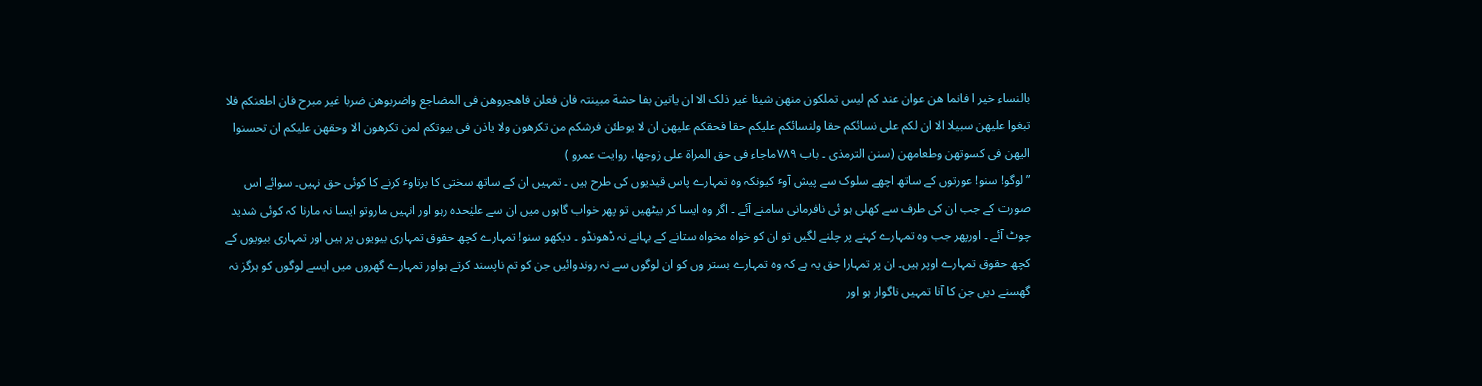بالنساء خیر ا فانما ھن عوان عند کم لیس تملکون منھن شیئا غیر ذلک الا ان یاتین بفا حشة مبینتہ فان فعلن فاھجروھن فی المضاجع واضربوھن ضربا غیر مبرح فان اطعنکم فلا تبغوا علیھن سبیلا الا ان لکم علی نسائکم حقا ولنسائکم علیکم حقا فحقکم علیھن ان لا یوطئن فرشکم من تکرھون ولا یاذن فی بیوتکم لمن تکرھون الا وحقھن علیکم ان تحسنوا الیھن فی کسوتھن وطعامھن (سنن الترمذی ۔ باب ۷۸۹ماجاء فی حق المراة علی زوجھا، روایت عمرو )
”لوگو! سنو! عورتوں کے ساتھ اچھے سلوک سے پیش آوٴ کیونکہ وہ تمہارے پاس قیدیوں کی طرح ہیں ۔ تمہیں ان کے ساتھ سختی کا برتاوٴ کرنے کا کوئی حق نہیں۔ سوائے اس صورت کے جب ان کی طرف سے کھلی ہو ئی نافرمانی سامنے آئے ۔ اگر وہ ایسا کر بیٹھیں تو پھر خواب گاہوں میں ان سے علیٰحدہ رہو اور انہیں ماروتو ایسا نہ مارنا کہ کوئی شدید چوٹ آئے ۔ اورپھر جب وہ تمہارے کہنے پر چلنے لگیں تو ان کو خواہ مخواہ ستانے کے بہانے نہ ڈھونڈو ۔ دیکھو سنو! تمہارے کچھ حقوق تمہاری بیویوں پر ہیں اور تمہاری بیویوں کے کچھ حقوق تمہارے اوپر ہیں۔ ان پر تمہارا حق یہ ہے کہ وہ تمہارے بستر وں کو ان لوگوں سے نہ روندوائیں جن کو تم ناپسند کرتے ہواور تمہارے گھروں میں ایسے لوگوں کو ہرگز نہ گھسنے دیں جن کا آنا تمہیں ناگوار ہو اور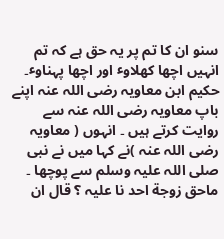سنو ان کا تم پر یہ حق ہے کہ تم انہیں اچھا کھلاوٴ اور اچھا پہناوٴ۔
حکیم ابن معاویہ رضی اللہ عنہ اپنے باپ معاویہ رضی اللہ عنہ سے روایت کرتے ہیں ۔ انہوں ( معاویہ رضی اللہ عنہ )نے کہا میں نے نبی صلی اللہ علیہ وسلم سے پوچھا ۔
ماحق زوجة احد نا علیہ ؟ قال ان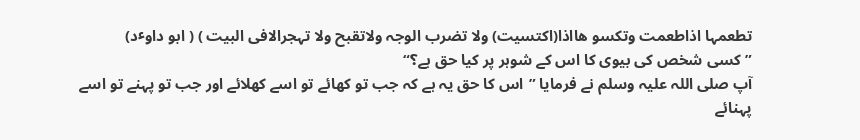تطعمہا اذاطعمت وتکسو ھااذا(اکتسیت) ولا تضرب الوجہ ولاتقبح ولا تہجرالافی البیت ) ( ابو داوٴد)
”کسی شخص کی بیوی کا اس کے شوہر پر کیا حق ہے؟“
آپ صلی اللہ علیہ وسلم نے فرمایا ”اس کا حق یہ ہے کہ جب تو کھائے تو اسے کھلائے اور جب تو پہنے تو اسے پہنائے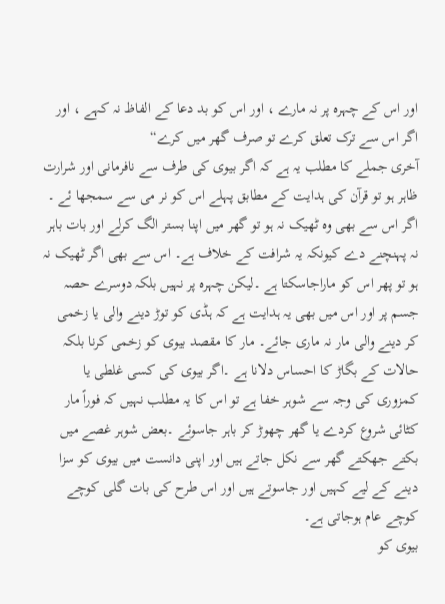اور اس کے چہرہ پر نہ مارے ، اور اس کو بد دعا کے الفاظ نہ کہے ، اور اگر اس سے ترک تعلق کرے تو صرف گھر میں کرے“
آخری جملے کا مطلب یہ ہے کہ اگر بیوی کی طرف سے نافرمانی اور شرارت ظاہر ہو تو قرآن کی ہدایت کے مطابق پہلے اس کو نر می سے سمجھا ئے ۔ اگر اس سے بھی وہ ٹھیک نہ ہو تو گھر میں اپنا بستر الگ کرلے اور بات باہر نہ پہنچنے دے کیونکہ یہ شرافت کے خلاف ہے۔ اس سے بھی اگر ٹھیک نہ ہو تو پھر اس کو ماراجاسکتا ہے ۔لیکن چہرہ پر نہیں بلکہ دوسرے حصہ جسم پر اور اس میں بھی یہ ہدایت ہے کہ ہڈی کو توڑ دینے والی یا زخمی کر دینے والی مار نہ ماری جائے۔ مار کا مقصد بیوی کو زخمی کرنا بلکہ حالات کے بگاڑ کا احساس دلانا ہے ۔اگر بیوی کی کسی غلطی یا کمزوری کی وجہ سے شوہر خفا ہے تو اس کا یہ مطلب نہیں کہ فوراً مار کٹائی شروع کردے یا گھر چھوڑ کر باہر جاسوئے ۔بعض شوہر غصے میں بکتے جھکتے گھر سے نکل جاتے ہیں اور اپنی دانست میں بیوی کو سزا دینے کے لیے کہیں اور جاسوتے ہیں اور اس طرح کی بات گلی کوچے کوچے عام ہوجاتی ہے۔
بیوی کو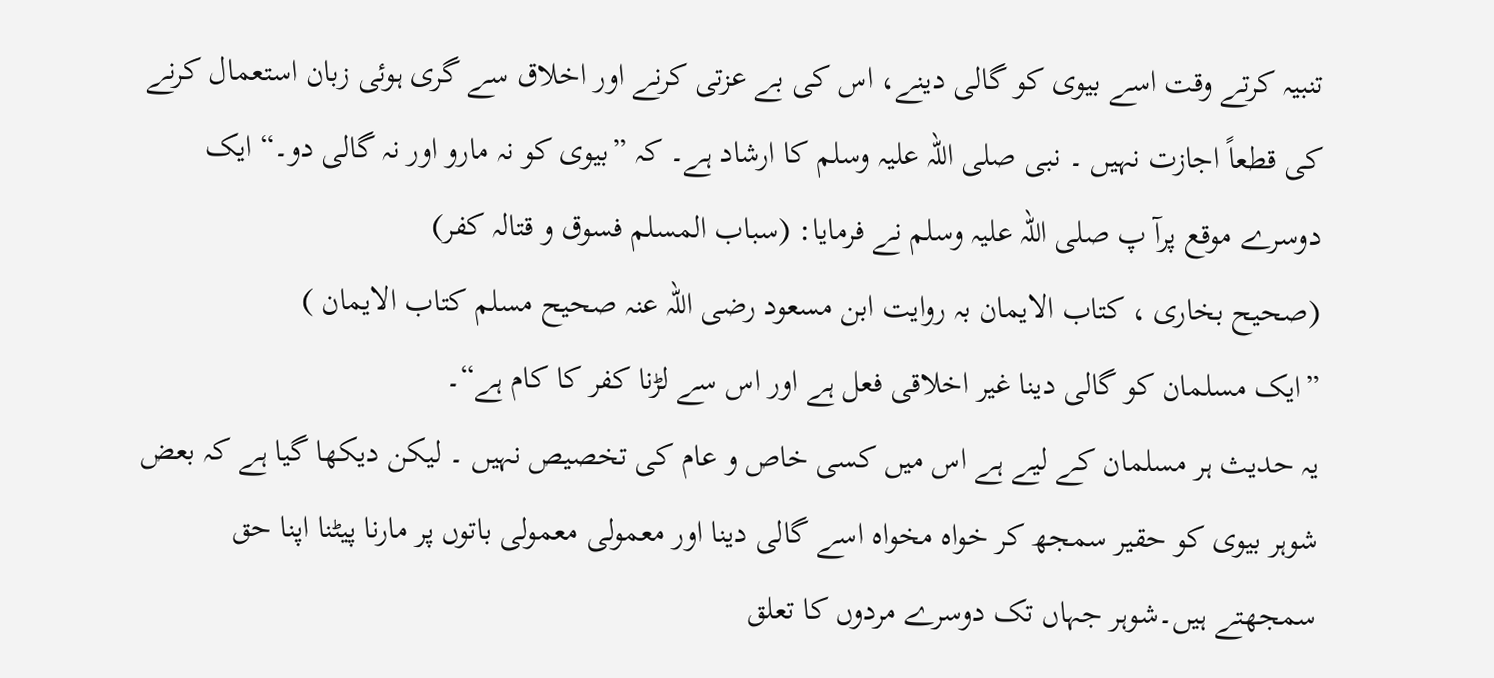تنبیہ کرتے وقت اسے بیوی کو گالی دینے، اس کی بے عزتی کرنے اور اخلاق سے گری ہوئی زبان استعمال کرنے کی قطعاً اجازت نہیں ۔ نبی صلی اللہ علیہ وسلم کا ارشاد ہے۔ کہ ”بیوی کو نہ مارو اور نہ گالی دو۔“ ایک دوسرے موقع پرآ پ صلی اللہ علیہ وسلم نے فرمایا: (سباب المسلم فسوق و قتالہ کفر)
(صحیح بخاری ، کتاب الایمان بہ روایت ابن مسعود رضی اللہ عنہ صحیح مسلم کتاب الایمان )
”ایک مسلمان کو گالی دینا غیر اخلاقی فعل ہے اور اس سے لڑنا کفر کا کام ہے“۔
یہ حدیث ہر مسلمان کے لیے ہے اس میں کسی خاص و عام کی تخصیص نہیں ۔ لیکن دیکھا گیا ہے کہ بعض شوہر بیوی کو حقیر سمجھ کر خواہ مخواہ اسے گالی دینا اور معمولی معمولی باتوں پر مارنا پیٹنا اپنا حق سمجھتے ہیں۔شوہر جہاں تک دوسرے مردوں کا تعلق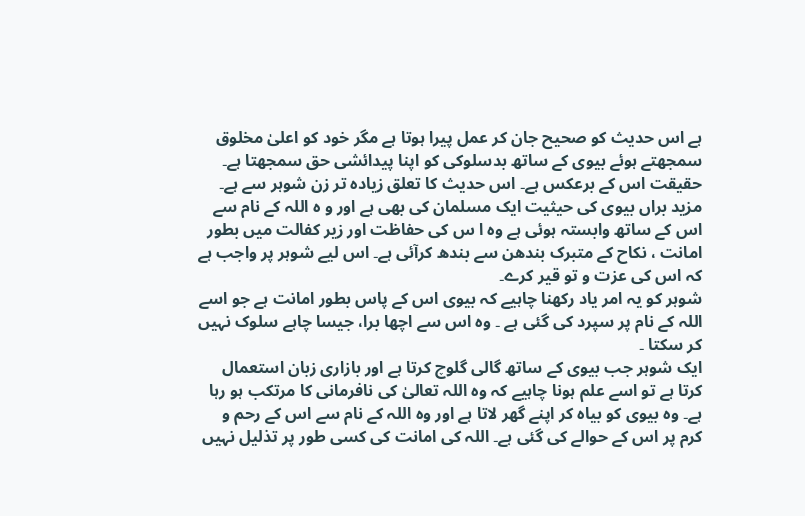ہے اس حدیث کو صحیح جان کر عمل پیرا ہوتا ہے مگر خود کو اعلیٰ مخلوق سمجھتے ہوئے بیوی کے ساتھ بدسلوکی کو اپنا پیدائشی حق سمجھتا ہے۔ حقیقت اس کے برعکس ہے۔ اس حدیث کا تعلق زیادہ تر زن شوہر سے ہے۔ مزید براں بیوی کی حیثیت ایک مسلمان کی بھی ہے اور و ہ اللہ کے نام سے اس کے ساتھ وابستہ ہوئی ہے وہ ا س کی حفاظت اور زیر کفالت میں بطور امانت ، نکاح کے متبرک بندھن سے بندھ کرآئی ہے۔ اس لیے شوہر پر واجب ہے کہ اس کی عزت و تو قیر کرے۔
شوہر کو یہ امر یاد رکھنا چاہیے کہ بیوی اس کے پاس بطور امانت ہے جو اسے اللہ کے نام پر سپرد کی گئی ہے ۔ وہ اس سے اچھا برا، جیسا چاہے سلوک نہیں کر سکتا ۔
ایک شوہر جب بیوی کے ساتھ گالی گلوچ کرتا ہے اور بازاری زبان استعمال کرتا ہے تو اسے علم ہونا چاہیے کہ وہ اللہ تعالیٰ کی نافرمانی کا مرتکب ہو رہا ہے۔ وہ بیوی کو بیاہ کر اپنے گھر لاتا ہے اور وہ اللہ کے نام سے اس کے رحم و کرم پر اس کے حوالے کی گئی ہے۔ اللہ کی امانت کی کسی طور پر تذلیل نہیں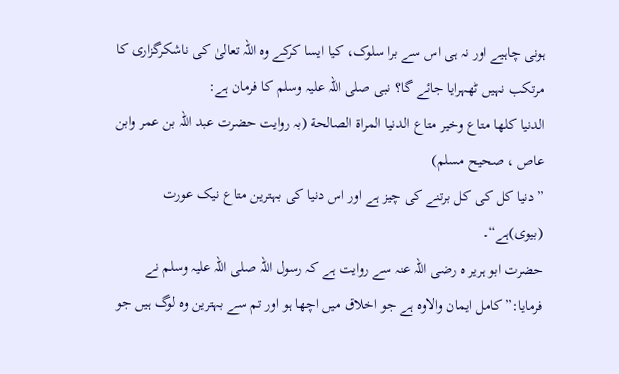ہونی چاہیے اور نہ ہی اس سے برا سلوک، کیا ایسا کرکے وہ اللہ تعالیٰ کی ناشکرگزاری کا مرتکب نہیں ٹھہرایا جائے گا؟ نبی صلی اللہ علیہ وسلم کا فرمان ہے:
الدنیا کلھا متاع وخیر متاع الدنیا المراة الصالحة (بہ روایت حضرت عبد اللہ بن عمر وابن عاص ، صحیح مسلم)
”دنیا کل کی کل برتنے کی چیز ہے اور اس دنیا کی بہترین متاع نیک عورت (بیوی)ہے“۔
حضرت ابو ہریر ہ رضی اللہ عنہ سے روایت ہے کہ رسول اللہ صلی اللہ علیہ وسلم نے فرمایا:”کامل ایمان والاوہ ہے جو اخلاق میں اچھا ہو اور تم سے بہترین وہ لوگ ہیں جو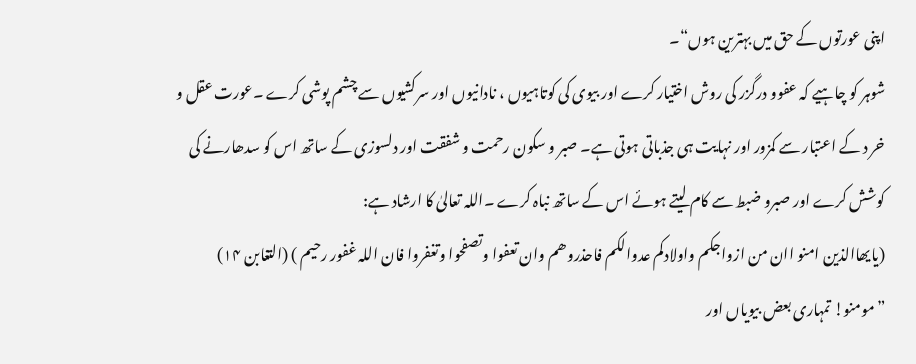اپنی عورتوں کے حق میں بہترین ہوں“۔
شوہر کو چاہیے کہ عفوو درگزر کی روش اختیار کرے اور بیوی کی کوتاہیوں ، نادانیوں اور سرکشیوں سے چشم پوشی کرے ۔عورت عقل و خر د کے اعتبار سے کمزور اور نہایت ہی جذباتی ہوتی ہے۔ صبر و سکون رحمت و شفقت اور دلسوزی کے ساتھ اس کو سدھارنے کی کوشش کرے اور صبرو ضبط سے کام لیتے ہوئے اس کے ساتھ نباہ کرے ۔اللہ تعالیٰ کا ارشاد ہے:
(یایھاالذین امنو اان من ازواجکم واولادکم عدوالکم فاحذروھم وان تعفوا وتصفحوا وتغفروا فان اللہ غفور رحیم ) (التغابن ۱۴)
”مومنو! تمہاری بعض بیویاں اور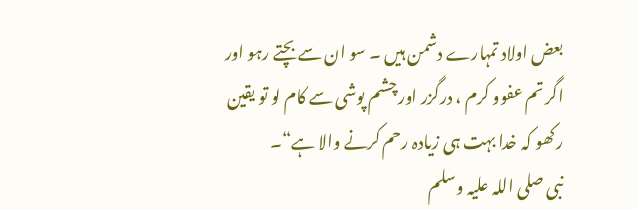بعض اولاد تمہارے دشمن ہیں ۔ سو ان سے بچتے رہو اور اگر تم عفوو کرم ، درگزر اور چشم پوشی سے کام لو تو یقین رکھو کہ خدا بہت ہی زیادہ رحم کرنے والا ہے“۔
نبی صلی اللہ علیہ وسلم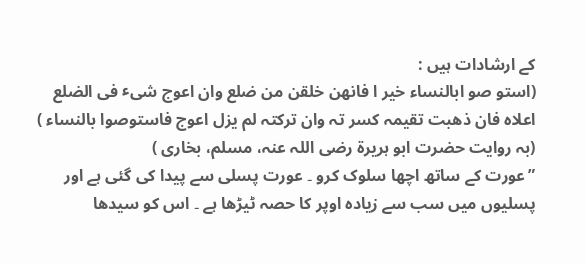کے ارشادات ہیں :
(استو صو ابالنساء خیر ا فانھن خلقن من ضلع وان اعوج شیٴ فی الضلع اعلاہ فان ذھبت تقیمہ کسر تہ وان ترکتہ لم یزل اعوج فاستوصوا بالنساء ) (بہ روایت حضرت ابو ہریرة رضی اللہ عنہ، مسلم، بخاری )
”عورت کے ساتھ اچھا سلوک کرو ۔ عورت پسلی سے پیدا کی گئی ہے اور پسلیوں میں سب سے زیادہ اوپر کا حصہ ٹیڑھا ہے ۔ اس کو سیدھا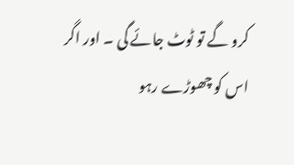کرو گے تو ٹوٹ جائے گی ۔ اور اگر اس کو چھوڑے رہو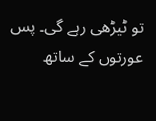تو ٹیڑھی رہے گی۔ پس عورتوں کے ساتھ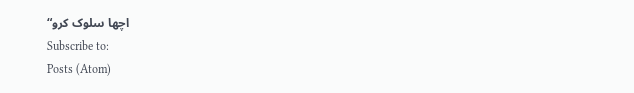اچھا سلوک کرو“
Subscribe to:
Posts (Atom)